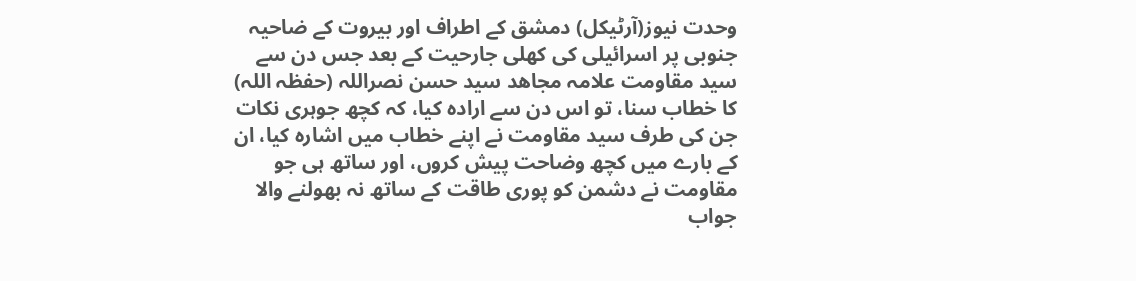وحدت نیوز(آرٹیکل) دمشق کے اطراف اور بیروت کے ضاحیہ جنوبی پر اسرائیلی کی کھلی جارحیت کے بعد جس دن سے سید مقاومت علامہ مجاھد سید حسن نصراللہ (حفظہ اللہ) کا خطاب سنا، تو اس دن سے ارادہ کیا، کہ کچھ جوہری نکات جن کی طرف سید مقاومت نے اپنے خطاب میں اشارہ کیا، ان کے بارے میں کچھ وضاحت پیش کروں، اور ساتھ ہی جو مقاومت نے دشمن کو پوری طاقت کے ساتھ نہ بھولنے والا جواب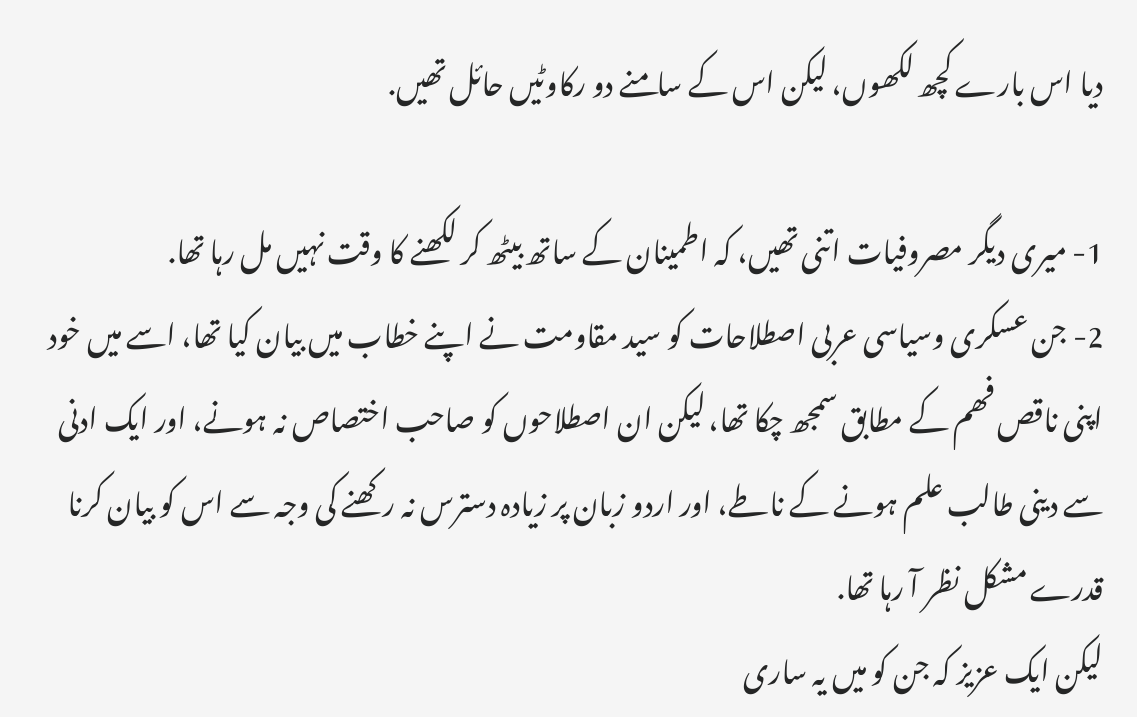دیا اس بارے کچھ لکھوں، لیکن اس کے سامنے دو رکاوٹیں حائل تھیں.

1- میری دیگر مصروفیات اتنی تھیں، کہ اطمینان کے ساتھ بیٹھ کر لکھنے کا وقت نہیں مل رہا تھا.
2- جن عسکری وسیاسی عربی اصطلاحات کو سید مقاومت نے اپنے خطاب میں بیان کیا تھا، اسے میں خود اپنی ناقص فھم کے مطابق سمجھ چکا تھا، لیکن ان اصطلاحوں کو صاحب اختصاص نہ ہونے، اور ایک ادنی سے دینی طالب علم ہونے کے ناطے، اور اردو زبان پر زیادہ دسترس نہ رکھنے کی وجہ سے اس کو بیان کرنا قدرے مشکل نظر آ رہا تھا.
لیکن ایک عزیز کہ جن کو میں یہ ساری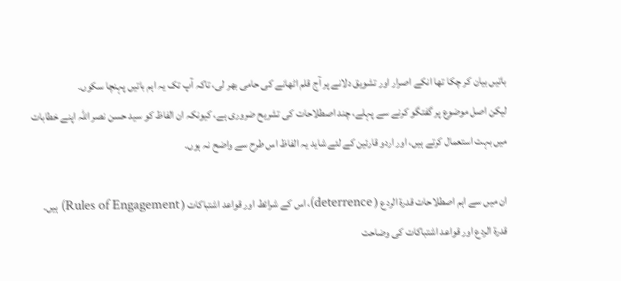باتیں بیان کر چکا تھا انکے اصرار اور تشویق دلانے پر آج قلم اٹھانے کی حامی بھر لی، تاکہ آپ تک یہ اہم باتیں پہنچا سکوں۔
لیکن اصل موضوع پر گفتگو کرنے سے پہلے، چند اصطلاحات کی تشریح ضروری ہے، کیونکہ ان الفاظ کو سید حسن نصر اللہ اپنے خطابات میں بہت استعمال کرتے ہیں، اور اردو قارئین کے لئے شاید یہ الفاظ اس طرح سے واضح نہ ہوں۔

ان میں سے اہم اصطلاحات قدرة الردع ( deterrence)، اس کے شرائط اور قواعد اشتباکات ( Rules of Engagement) ہیں۔
قدرة الردع اور قواعد اشتباكات کی وضاحت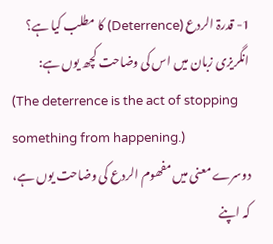1- قدرۃ الردع (Deterrence) کا مطلب کیا ہے؟ انگریزی زبان میں اس کی وضاحت کچھ یوں ہے:
(The deterrence is the act of stopping something from happening.)
دوسرے معنی میں مفھوم الردع کی وضاحت یوں ہے، کہ اپنے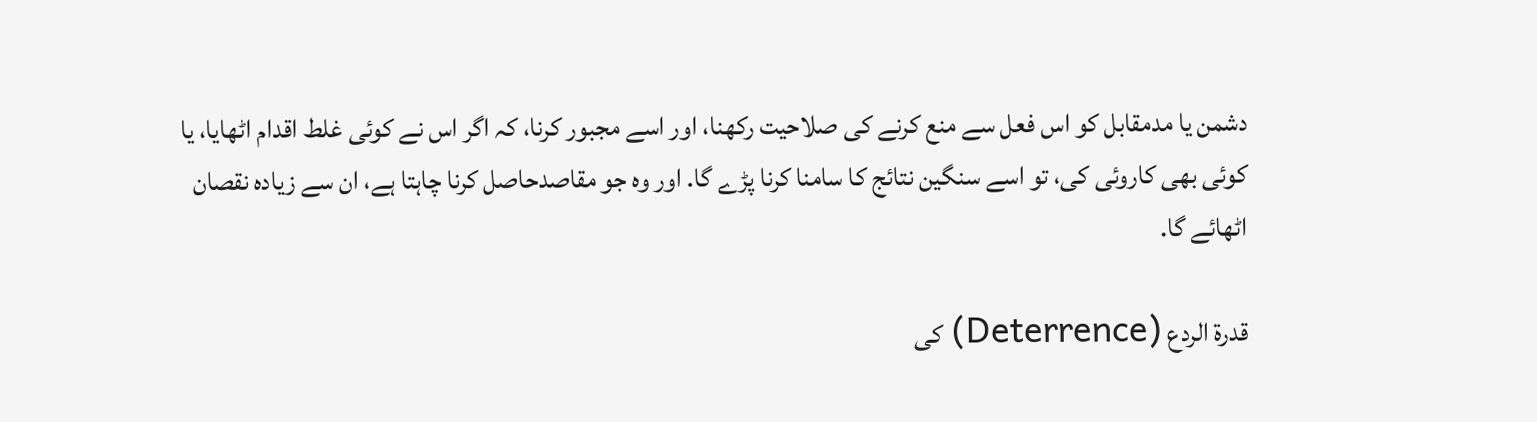دشمن یا مدمقابل کو اس فعل سے منع کرنے کی صلاحیت رکھنا، اور اسے مجبور کرنا، کہ اگر اس نے کوئی غلط اقدام اٹھایا، یا کوئی بھی کاروئی کی، تو اسے سنگین نتائج کا سامنا کرنا پڑے گا. اور وہ جو مقاصدحاصل کرنا چاہتا ہے، ان سے زیادہ نقصان اٹھائے گا.

قدرۃ الردع (Deterrence) کی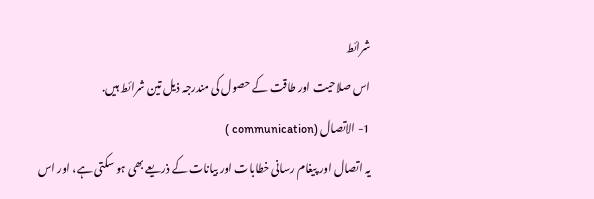شرائط
اس صلاحیت اور طاقت کے حصول کی مندرجہ ذیل تین شرائط ہیں.
1- الاتصال (communication )
یہ اتصال اور پیغام رسانی خطابات اور بیانات کے ذریعے بھی ہو سکتی ہے، اور اس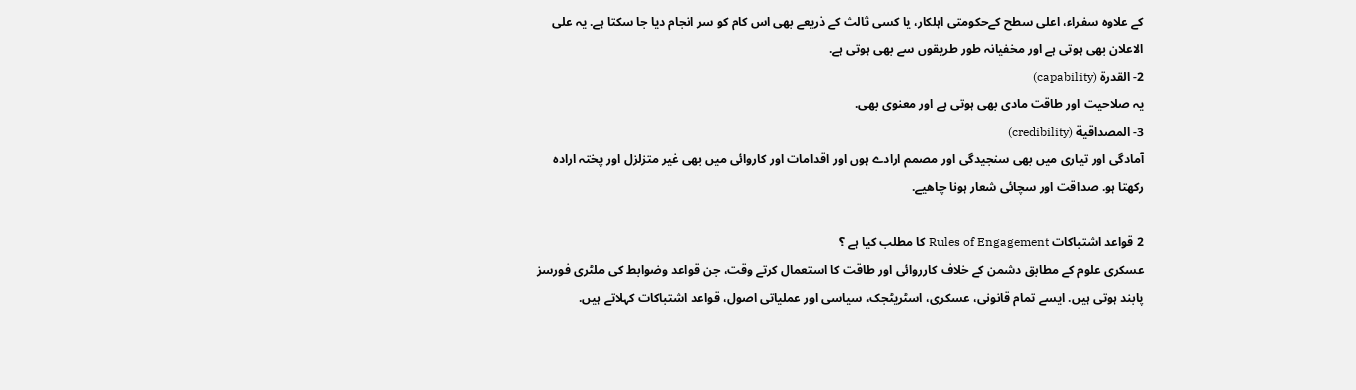کے علاوہ سفراء، اعلی سطح کےحکومتی اہلکار، یا کسی ثالث کے ذریعے بھی اس کام کو سر انجام دیا جا سکتا ہے. یہ علی الاعلان بھی ہوتی ہے اور مخفیانہ طور طریقوں سے بھی ہوتی ہے.
2- القدرۃ (capability)
یہ صلاحیت اور طاقت مادی بھی ہوتی ہے اور معنوی بھی.
3- المصداقية (credibility)
آمادگی اور تیاری میں بھی سنجیدگی اور مصمم ارادے ہوں اور اقدامات اور کاروائی میں بھی غیر متزلزل اور پختہ ارادہ رکھتا ہو. صداقت اور سچائی شعار ہونا چاھیے.

2 قواعد اشتباکات Rules of Engagement کا مطلب کیا ہے ؟
عسکری علوم کے مطابق دشمن کے خلاف کارروائی اور طاقت کا استعمال کرتے وقت، جن قواعد وضوابط کی ملٹری فورسز پابند ہوتی ہیں. ایسے تمام قانونی، عسکری، اسٹریٹجک، سیاسی اور عملیاتی اصول، قواعد اشتباکات کہلاتے ہیں.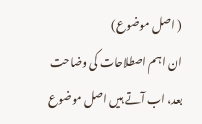( اصل موضوع)
ان اہم اصطلاحات کی وضاحت بعد، اب آتے ہیں اصل موضوع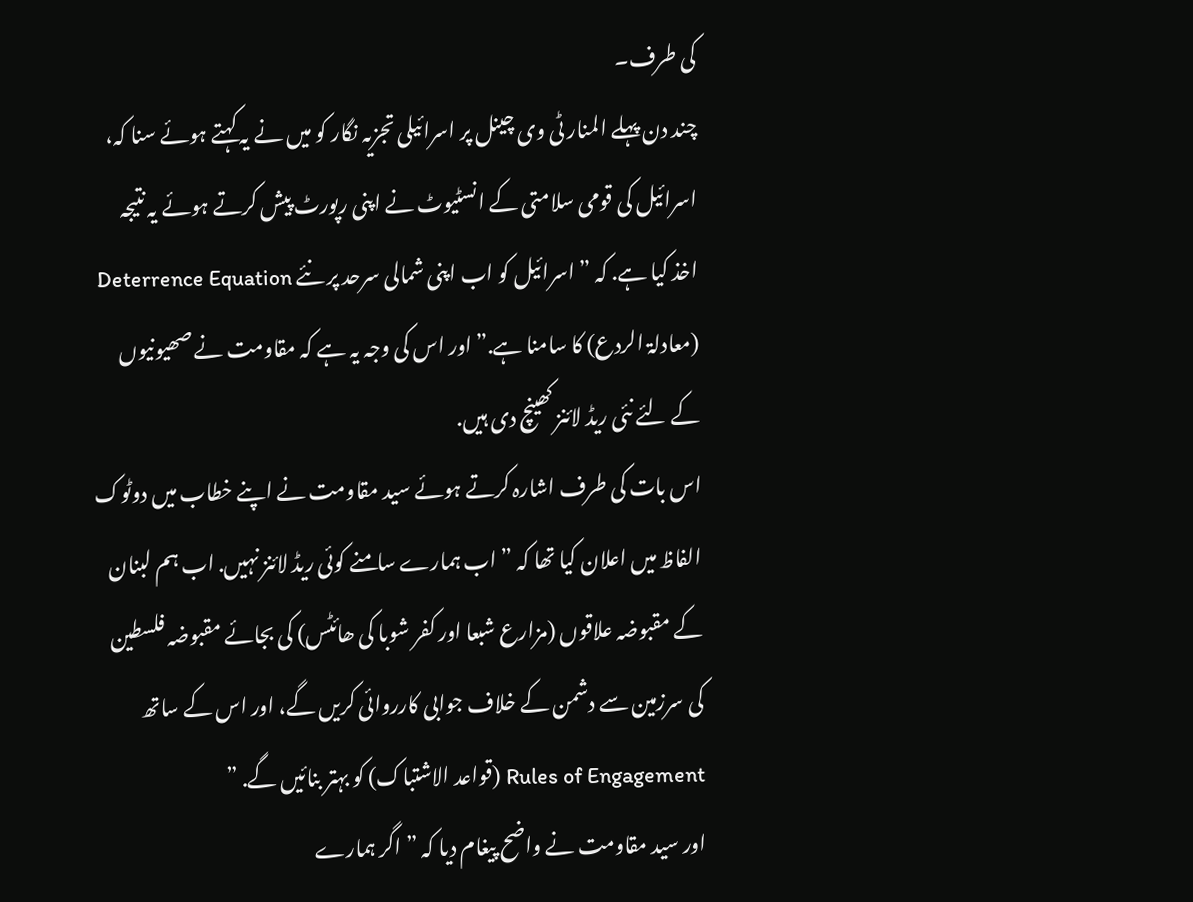کی طرف۔
چند دن پہلے المنار ٹی وی چینل پر اسرائیلی تجزیہ نگار کو میں نے یہ کہتے ہوئے سنا کہ، اسرائیل کی قومی سلامتی کے انسٹیوٹ نے اپنی رپورٹ پیش کرتے ہوئے یہ نتیجہ اخذ کیا ہے. کہ ” اسرائیل کو اب اپنی شمالی سرحد پر نئے Deterrence Equation (معادلۃ الردع) کا سامنا ہے.” اور اس کی وجہ یہ ہے کہ مقاومت نے صھیونیوں کے لئے نئی ریڈ لائنز کھینچ دی ہیں.
اس بات کی طرف اشارہ کرتے ہوئے سید مقاومت نے اپنے خطاب میں دوٹوک الفاظ میں اعلان کیا تھا کہ ” اب ہمارے سامنے کوئی ریڈ لائنز نہیں. اب ہم لبنان کے مقبوضہ علاقوں (مزارع شبعا اور کفر شوبا کی ھائٹس) کی بجائے مقبوضہ فلسطین کی سرزمین سے دشمن کے خلاف جوابی کارروائی کریں گے، اور اس کے ساتھ Rules of Engagement (قواعد الاشتباک) کو بہتر بنائیں گے. ”
اور سید مقاومت نے واضح پیغام دیا کہ ” اگر ہمارے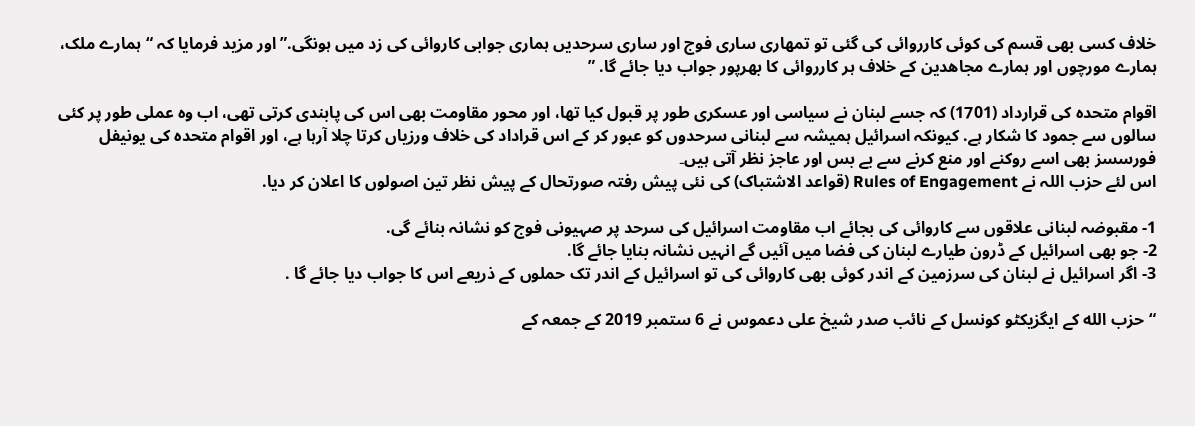خلاف کسی بھی قسم کی کوئی کارروائی کی گئی تو تمھاری ساری فوج اور ساری سرحدیں ہماری جوابی کاروائی کی زد میں ہونگی.” اور مزید فرمایا کہ “ہمارے ملک، ہمارے مورچوں اور ہمارے مجاھدین کے خلاف ہر کارروائی کا بھرپور جواب دیا جائے گا. ”

اقوام متحدہ کی قرارداد (1701) کہ جسے لبنان نے سیاسی اور عسکری طور پر قبول کیا تھا، اور محور مقاومت بھی اس کی پابندی کرتی تھی، اب وہ عملی طور پر کئی سالوں سے جمود کا شکار ہے. کیونکہ اسرائیل ہمیشہ سے لبنانی سرحدوں کو عبور کر کے اس قراداد کی خلاف ورزیاں کرتا چلا آرہا ہے، اور اقوام متحدہ کی یونیفل فورسسز بھی اسے روکنے اور منع کرنے سے بے بس اور عاجز نظر آتی ہیں۔
اس لئے حزب اللہ نے Rules of Engagement (قواعد الاشتباک) کی نئی پیش رفتہ صورتحال کے پیش نظر تین اصولوں کا اعلان کر دیا.

1- مقبوضہ لبنانی علاقوں سے کاروائی کی بجائے اب مقاومت اسرائیل کی سرحد پر صہیونی فوج کو نشانہ بنائے گی.
2- جو بھی اسرائیل کے ڈرون طیارے لبنان کی فضا میں آئیں گے انہیں نشانہ بنایا جائے گا.
3- اگر اسرائیل نے لبنان کی سرزمین کے اندر کوئی بھی کاروائی کی تو اسرائیل کے اندر تک حملوں کے ذریعے اس کا جواب دیا جائے گا .

“حزب الله کے ایگزیکٹو کونسل کے نائب صدر شیخ علی دعموس نے 6 ستمبر 2019 کے جمعہ کے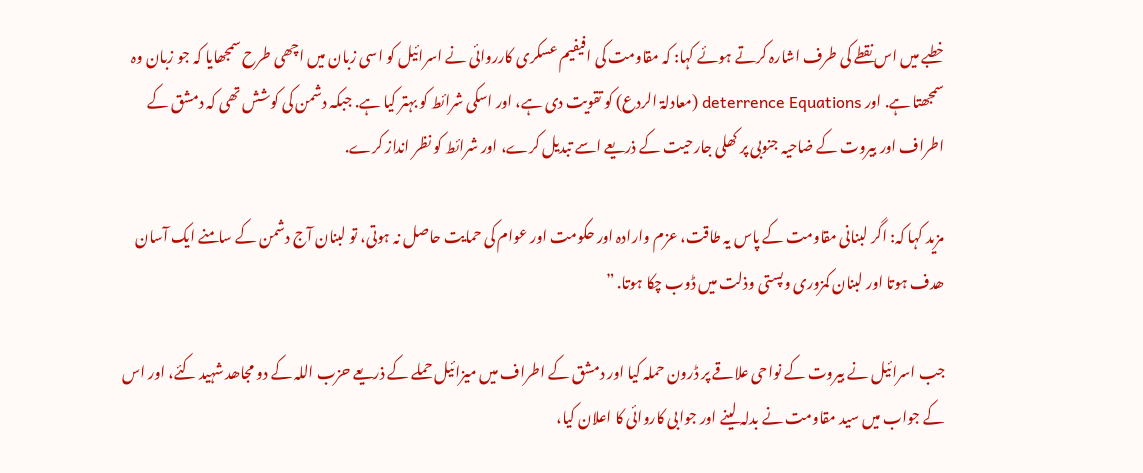خطبے میں اس نقطے کی طرف اشارہ کرتے ہوئے کہا: کہ مقاومت کی افیفیم عسکری کارروائی نے اسرائیل کو اسی زبان میں اچھی طرح سمجھایا کہ جو زبان وہ سمجھتا ہے. اور deterrence Equations (معادلۃ الردع) کو تقویت دی ہے، اور اسکی شرائط کو بہتر کیا ہے. جبکہ دشمن کی کوشش تھی کہ دمشق کے اطراف اور بیروت کے ضاحیہ جنوبی پر کھلی جارحیت کے ذریعے اسے تبدیل کرے، اور شرائط کو نظر انداز کرے.

مزید کہا کہ: اگر لبنانی مقاومت کے پاس یہ طاقت، عزم وارادہ اور حکومت اور عوام کی حمایت حاصل نہ ہوتی، تو لبنان آج دشمن کے سامنے ایک آسان ھدف ہوتا اور لبنان کمزوری وپستی وذلت میں ڈوب چکا ہوتا. ”

جب اسرائیل نے بیروت کے نواحی علاقے پر ڈرون حملہ کیا اور دمشق کے اطراف میں میزائیل حملے کے ذریعے حزب اللہ کے دو مجاھد شہید کئے، اور اس کے جواب میں سید مقاومت نے بدلہ لینے اور جوابی کاروائی کا اعلان کیا،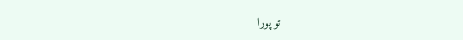تو پورا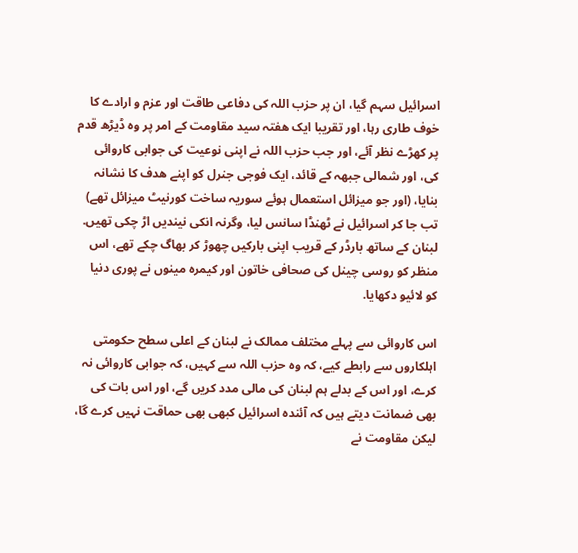اسرائیل سہم گیا، ان پر حزب اللہ کی دفاعی طاقت اور عزم و ارادے کا خوف طاری رہا، اور تقریبا ایک ھفتہ سید مقاومت کے امر پر وہ ڈیڑھ قدم پر کھڑے نظر آئے، اور جب حزب اللہ نے اپنی نوعیت کی جوابی کاروائی کی، اور شمالی جبھہ کے قائد، ایک فوجی جنرل کو اپنے ھدف کا نشانہ بنایا، (اور جو میزائل استعمال ہوئے سوریہ ساخت کورنیٹ میزائل تھے) تب جا کر اسرائیل نے ٹھنڈا سانس لیا، وگرنہ انکی نیندیں اڑ چکی تھیں. لبنان کے ساتھ بارڈر کے قریب اپنی بارکیں چھوڑ کر بھاگ چکے تھے، اس منظر کو روسی چینل کی صحافی خاتون اور کیمرہ مینوں نے پوری دنیا کو لائیو دکھایا.

اس کاروائی سے پہلے مختلف ممالک نے لبنان کے اعلی سطح حکومتی اہلکاروں سے رابطے کیے، کہ وہ حزب اللہ سے کہیں، کہ جوابی کاروائی نہ کرے، اور اس کے بدلے ہم لبنان کی مالی مدد کریں گے، اور اس بات کی بھی ضمانت دیتے ہیں کہ آئندہ اسرائیل کبھی بھی حماقت نہیں کرے گا، لیکن مقاومت نے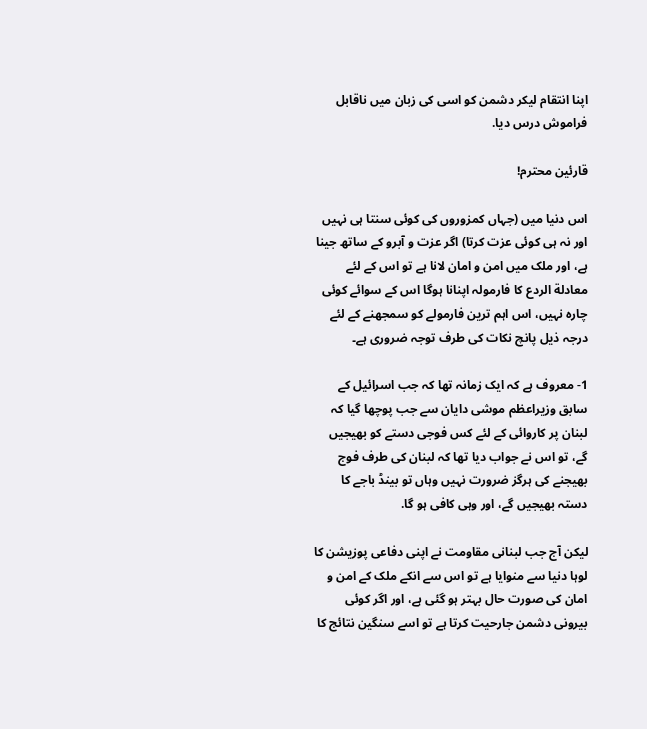اپنا انتقام لیکر دشمن کو اسی کی زبان میں ناقابل فراموش درس دیا.

قارئین محترم!

اس دنیا میں (جہاں کمزوروں کی کوئی سنتا ہی نہیں اور نہ ہی کوئی عزت کرتا) اگر عزت و آبرو کے ساتھ جینا ہے، اور ملک میں امن و امان لانا ہے تو اس کے لئے معادلة الردع کا فارمولہ اپنانا ہوگا اس کے سوائے کوئی چارہ نہیں، اس اہم ترین فارمولے کو سمجھنے کے لئے درجہ ذیل پانچ نکات کی طرف توجہ ضروری ہے۔

1- معروف ہے کہ ایک زمانہ تھا کہ جب اسرائیل کے سابق وزیراعظم موشی دایان سے جب پوچھا گیا کہ لبنان پر کاروائی کے لئے کس فوجی دستے کو بھیجیں گے، تو اس نے جواب دیا تھا کہ لبنان کی طرف فوج بھیجنے کی ہرگز ضرورت نہیں وہاں تو بینڈ باجے کا دستہ بھیجیں گے، اور وہی کافی ہو گا.

لیکن آج جب لبنانی مقاومت نے اپنی دفاعی پوزیشن کا لوہا دنیا سے منوایا ہے تو اس سے انکے ملک کے امن و امان کی صورت حال بہتر ہو گئی ہے، اور اگر کوئی بیرونی دشمن جارحیت کرتا ہے تو اسے سنگین نتائج کا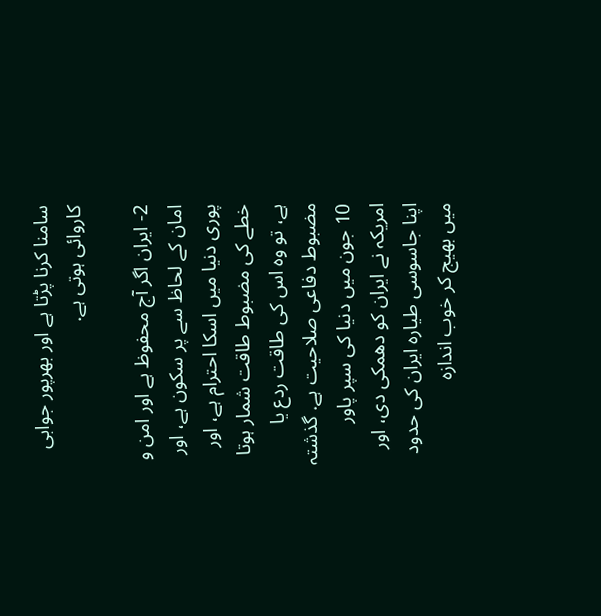سامنا کرنا پڑتا ہے اور بھرپور جوابی کاروائی ہوتی ہے.

2- ایران اگر آج محفوظ ہے اور امن و امان کے لحاظ سے پر سکون ہے، اور پوری دنیا میں اسکا احترام ہے، اور خطے کی مضبوط طاقت شمار ہوتا ہے، تو وہ اس کی طاقت ردع یا مضبوط دفاعی صلاحیت ہے. گذشتہ 10 جون میں دنیا کی سپر پاور امریکہ نے ایران کو دھمکی دی، اور اپنا جاسوسی طیارہ ایران کی حدود میں بھیج کر خوب اندازہ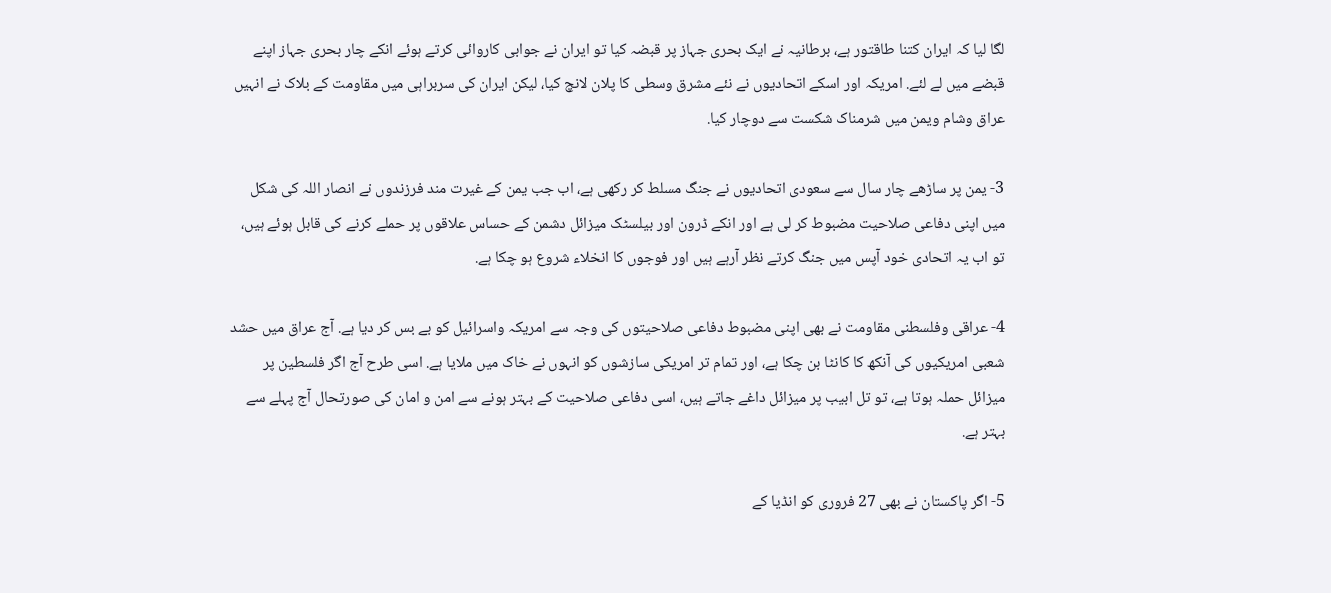لگا لیا کہ ایران کتنا طاقتور ہے، برطانیہ نے ایک بحری جہاز پر قبضہ کیا تو ایران نے جوابی کاروائی کرتے ہوئے انکے چار بحری جہاز اپنے قبضے میں لے لئے. امریکہ اور اسکے اتحادیوں نے نئے مشرق وسطی کا پلان لانچ کیا، لیکن ایران کی سربراہی میں مقاومت کے بلاک نے انہیں عراق وشام ویمن میں شرمناک شکست سے دوچار کیا.

3- یمن پر ساڑھے چار سال سے سعودی اتحادیوں نے جنگ مسلط کر رکھی ہے، اب جب یمن کے غیرت مند فرزندوں نے انصار اللہ کی شکل میں اپنی دفاعی صلاحیت مضبوط کر لی ہے اور انکے ڈرون اور بیلسٹک میزائل دشمن کے حساس علاقوں پر حملے کرنے کی قابل ہوئے ہیں، تو اب یہ اتحادی خود آپس میں جنگ کرتے نظر آرہے ہیں اور فوجوں کا انخلاء شروع ہو چکا ہے.

4- عراقی وفلسطنی مقاومت نے بھی اپنی مضبوط دفاعی صلاحیتوں کی وجہ سے امریکہ واسرائیل کو بے بس کر دیا ہے. آج عراق میں حشد شعبی امریکیوں کی آنکھ کا کانٹا بن چکا ہے، اور تمام تر امریکی سازشوں کو انہوں نے خاک میں ملایا ہے. اسی طرح آج اگر فلسطین پر میزائل حملہ ہوتا ہے، تو تل ابیب پر میزائل داغے جاتے ہیں، اسی دفاعی صلاحیت کے بہتر ہونے سے امن و امان کی صورتحال آج پہلے سے بہتر ہے.

5- اگر پاکستان نے بھی 27 فروری کو انڈیا کے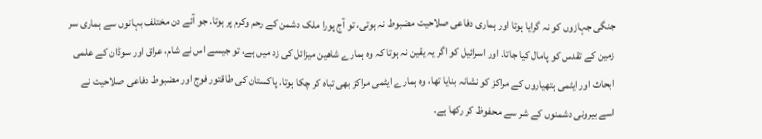جنگی جہازوں کو نہ گرایا ہوتا اور ہماری دفاعی صلاحیت مضبوط نہ ہوتی، تو آج پورا ملک دشمن کے رحم وکرم پر ہوتا. جو آئے دن مختلف بہانوں سے ہماری سر زمین کے تقدس کو پامال کیا جاتا. اور اسرائیل کو اگر یہ یقین نہ ہوتا کہ وہ ہمارے شاھین میزائل کی زد میں ہے، تو جیسے اس نے شام، عراق اور سوڈان کے علمی ابحاث اور ایٹمی ہتھیاروں کے مراکز کو نشانہ بنایا تھا، وہ ہمارے ایٹمی مراکز بھی تباہ کر چکا ہوتا. پاکستان کی طاقتور فوج اور مضبوط دفاعی صلاحیت نے اسے بیرونی دشمنوں کے شر سے محفوظ کر رکھا ہے.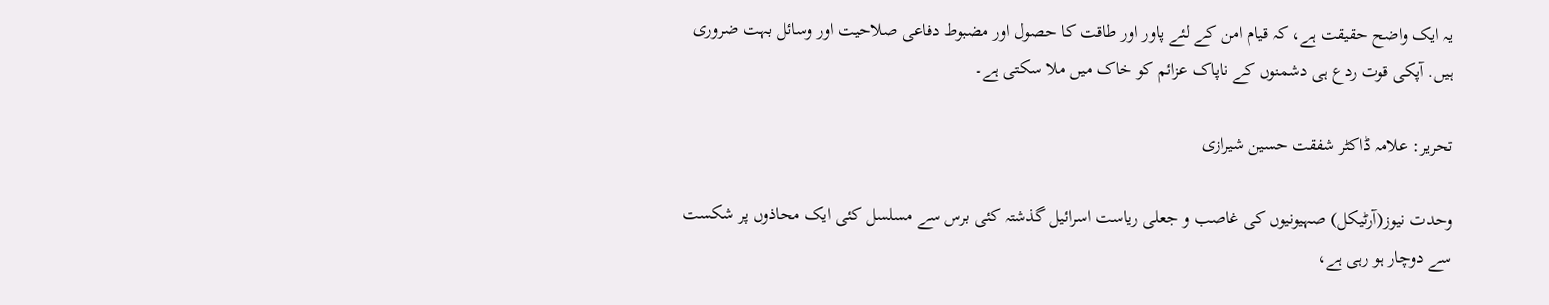یہ ایک واضح حقیقت ہے، کہ قیام امن کے لئے پاور اور طاقت کا حصول اور مضبوط دفاعی صلاحیت اور وسائل بہت ضروری ہیں. آپکی قوت ردع ہی دشمنوں کے ناپاک عزائم کو خاک میں ملا سکتی ہے۔

تحریر: علامہ ڈاکٹر شفقت حسین شیرازی

وحدت نیوز(آرٹیکل) صہیونیوں کی غاصب و جعلی ریاست اسرائیل گذشتہ کئی برس سے مسلسل کئی ایک محاذوں پر شکست سے دوچار ہو رہی ہے،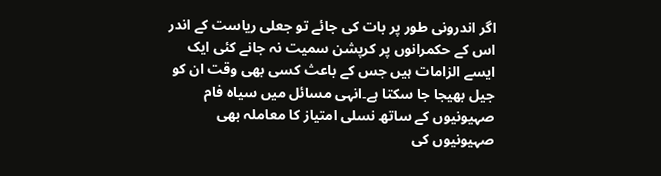اگر اندرونی طور پر بات کی جائے تو جعلی ریاست کے اندر اس کے حکمرانوں پر کرپشن سمیت نہ جانے کئی ایک ایسے الزامات ہیں جس کے باعث کسی بھی وقت ان کو جیل بھیجا جا سکتا ہے۔انہی مسائل میں سیاہ فام صہیونیوں کے ساتھ نسلی امتیاز کا معاملہ بھی صہیونیوں کی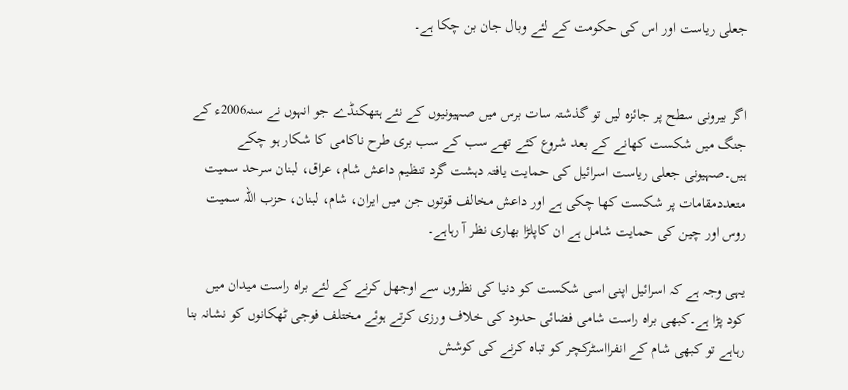جعلی ریاست اور اس کی حکومت کے لئے وبال جان بن چکا ہے۔


اگر بیرونی سطح پر جائزہ لیں تو گذشتہ سات برس میں صہیونیوں کے نئے ہتھکنڈے جو انہوں نے سنہ2006ء کے جنگ میں شکست کھانے کے بعد شروع کئے تھے سب کے سب بری طرح ناکامی کا شکار ہو چکے ہیں۔صہیونی جعلی ریاست اسرائیل کی حمایت یافتہ دہشت گرد تنظیم داعش شام، عراق، لبنان سرحد سمیت متعددمقامات پر شکست کھا چکی ہے اور داعش مخالف قوتوں جن میں ایران، شام، لبنان، حزب اللہ سمیت روس اور چین کی حمایت شامل ہے ان کاپلڑا بھاری نظر آ رہاہے۔

یہی وجہ ہے کہ اسرائیل اپنی اسی شکست کو دنیا کی نظروں سے اوجھل کرنے کے لئے براہ راست میدان میں کود پڑا ہے۔کبھی براہ راست شامی فضائی حدود کی خلاف ورزی کرتے ہوئے مختلف فوجی ٹھکانوں کو نشانہ بنا رہاہے تو کبھی شام کے انفرااسٹرکچر کو تباہ کرنے کی کوشش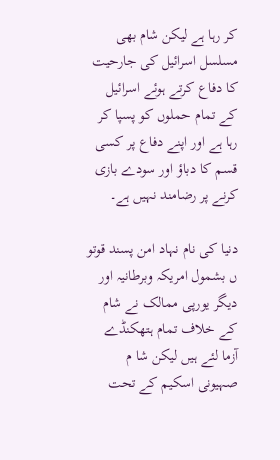کر رہا ہے لیکن شام بھی مسلسل اسرائیل کی جارحیت کا دفاع کرتے ہوئے اسرائیل کے تمام حملوں کو پسپا کر رہا ہے اور اپنے دفاع پر کسی قسم کا دباؤ اور سودے بازی کرنے پر رضامند نہیں ہے۔

دنیا کی نام نہاد امن پسند قوتو ں بشمول امریکہ وبرطانیہ اور دیگر یورپی ممالک نے شام کے خلاف تمام ہتھکنڈے آزما لئے ہیں لیکن شا م صہیونی اسکیم کے تحت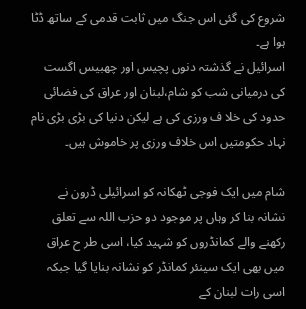شروع کی گئی اس جنگ میں ثابت قدمی کے ساتھ ڈٹا ہوا ہے۔
اسرائیل نے گذشتہ دنوں پچیس اور چھبیس اگست کی درمیانی شب کو شام،لبنان اور عراق کی فضائی حدود کی خلا ف ورزی کی ہے لیکن دنیا کی بڑی بڑی نام نہاد حکومتیں اس خلاف ورزی پر خاموش ہیں۔

شام میں ایک فوجی ٹھکانہ کو اسرائیلی ڈرون نے نشانہ بنا کر وہاں پر موجود دو حزب اللہ سے تعلق رکھنے والے کمانڈروں کو شہید کیا، اسی طر ح عراق میں بھی ایک سینئر کمانڈر کو نشانہ بنایا گیا جبکہ اسی رات لبنان کے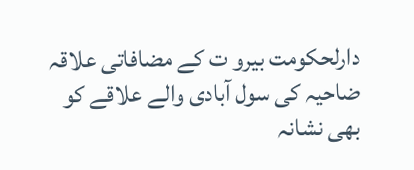دارلحکومت بیرو ت کے مضافاتی علاقہ ضاحیہ کی سول آبادی والے علاقے کو بھی نشانہ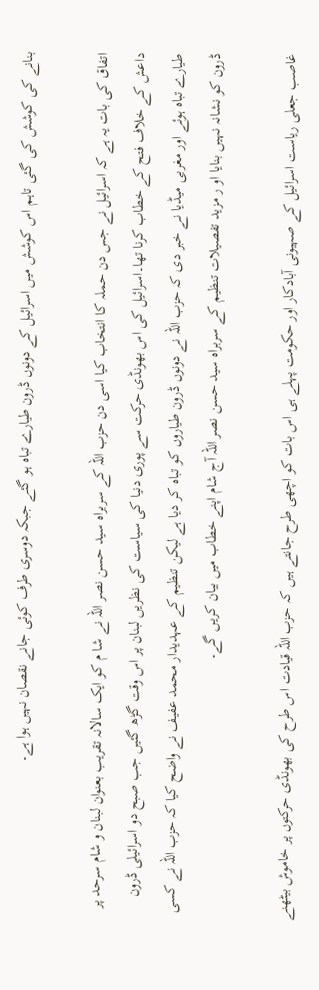بنانے کی کوشش کی گئی تاہم اس کوشش میں اسرائیل کے دونوں ڈرون طیارے تباہ ہو گئے جبکہ دوسری طرف کوئی جانے نقصان نہیں ہوا ہے۔

اتفاق کی بات یہ ہے کہ اسرائیل نے جس دن حملہ کا انتخاب کیا اسی دن حزب اللہ کے سربراہ سید حسن نصر اللہ نے شا م کو ایک سالانہ تقریب بعنوان لبنان و شام سرحد پر داعش کے خلاف فتح کے خطاب کرنا تھا۔اسرائیل کی اس بھونڈی حرکت سے پوری دنیا کی سیاست کی نظریں لبنان پر اس وقت گڑھ گئیں جب صبح دو اسرائیلی ڈرون طیارے تباہ ہوئے اور مغربی میڈیا نے خبر دی کہ حزب اللہ نے دونوں ڈرون طیاروں کو تباہ کر دیا ہے لیکن تنظیم کے عہدیدار محمد عفیف نے واضح کیا کہ حزب اللہ نے کسی ڈرون کو نشانہ نہیں بنایا او ر مزید تفصیلات تنظیم کے سربراہ سید حسن نصر اللہ آج شام اپنے خطاب میں بیان کریں گے۔

غاصب جعلی ریاست اسرائیل کے صہیونی آبادکار اور حکومت پہلے ہی اس بات کو اچھی طرح جانتے ہیں کہ حزب اللہ قیادت اس طرح کی بھونڈی حرکتوں پر خاموش بیٹھنے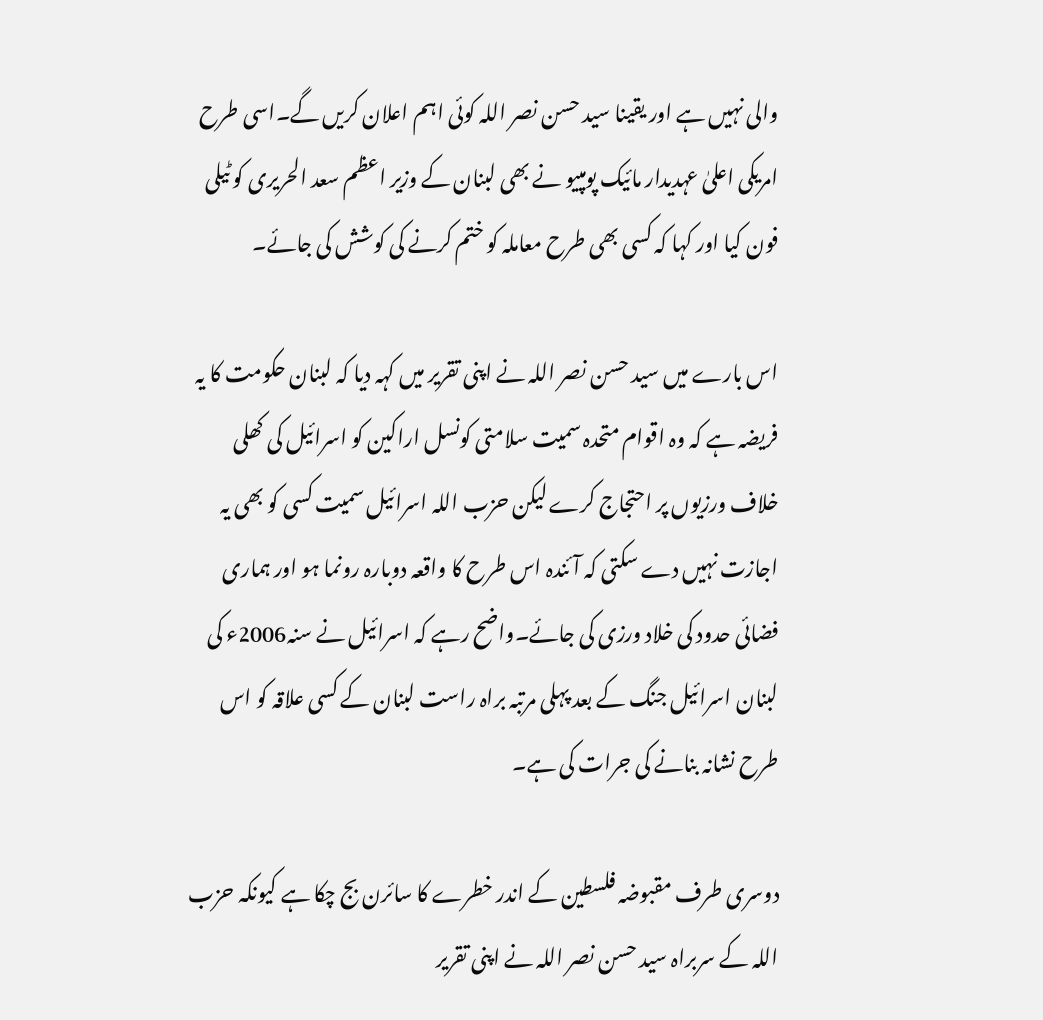والی نہیں ہے اور یقینا سید حسن نصر اللہ کوئی اہم اعلان کریں گے۔اسی طرح امریکی اعلیٰ عہدیدار مائیک پومپیو نے بھی لبنان کے وزیر اعظم سعد الحریری کو ٹیلی فون کیا اور کہا کہ کسی بھی طرح معاملہ کو ختم کرنے کی کوشش کی جائے۔

اس بارے میں سید حسن نصر اللہ نے اپنی تقریر میں کہہ دیا کہ لبنان حکومت کا یہ فریضہ ہے کہ وہ اقوام متحدہ سمیت سلامتی کونسل اراکین کو اسرائیل کی کھلی خلاف ورزیوں پر احتجاج کرے لیکن حزب اللہ اسرائیل سمیت کسی کو بھی یہ اجازت نہیں دے سکتی کہ آئندہ اس طرح کا واقعہ دوبارہ رونما ہو اور ہماری فضائی حدود کی خلاد ورزی کی جائے۔واضح رہے کہ اسرائیل نے سنہ2006ء کی لبنان اسرائیل جنگ کے بعد پہلی مرتبہ براہ راست لبنان کے کسی علاقہ کو اس طرح نشانہ بنانے کی جرات کی ہے۔

دوسری طرف مقبوضہ فلسطین کے اندر خطرے کا سائرن بج چکا ہے کیونکہ حزب اللہ کے سربراہ سید حسن نصر اللہ نے اپنی تقریر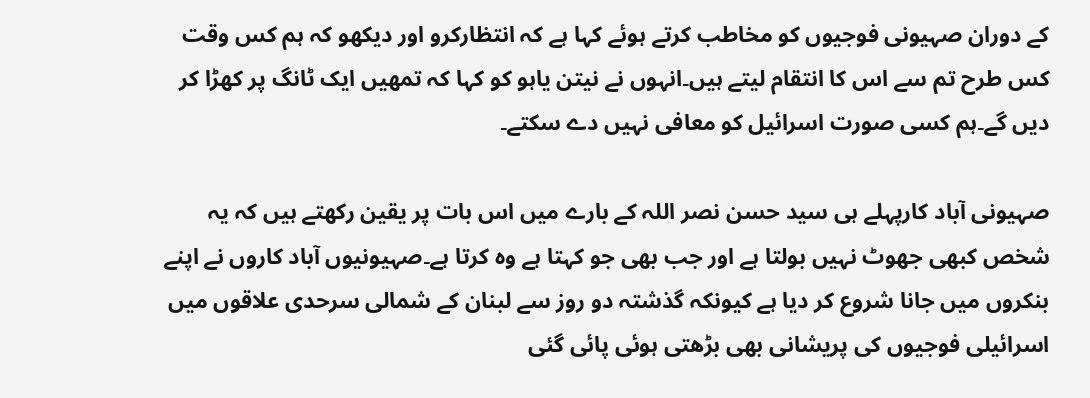کے دوران صہیونی فوجیوں کو مخاطب کرتے ہوئے کہا ہے کہ انتظارکرو اور دیکھو کہ ہم کس وقت کس طرح تم سے اس کا انتقام لیتے ہیں۔انہوں نے نیتن یاہو کو کہا کہ تمھیں ایک ٹانگ پر کھڑا کر دیں گے۔ہم کسی صورت اسرائیل کو معافی نہیں دے سکتے۔

صہیونی آباد کارپہلے ہی سید حسن نصر اللہ کے بارے میں اس بات پر یقین رکھتے ہیں کہ یہ شخص کبھی جھوٹ نہیں بولتا ہے اور جب بھی جو کہتا ہے وہ کرتا ہے۔صہیونیوں آباد کاروں نے اپنے بنکروں میں جانا شروع کر دیا ہے کیونکہ گذشتہ دو روز سے لبنان کے شمالی سرحدی علاقوں میں اسرائیلی فوجیوں کی پریشانی بھی بڑھتی ہوئی پائی گئی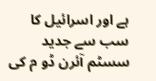ہے اور اسرائیل کا سب سے جدید سسٹم آئرن ڈو م کی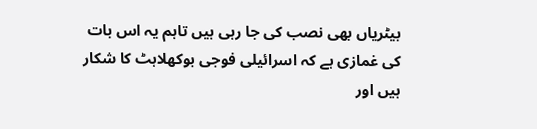بیٹریاں بھی نصب کی جا رہی ہیں تاہم یہ اس بات کی غمازی ہے کہ اسرائیلی فوجی بوکھلاہٹ کا شکار ہیں اور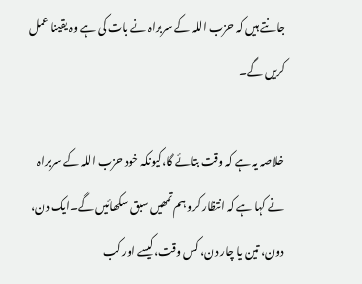جانتے ہیں کہ حزب اللہ کے سربراہ نے بات کی ہے وہ یقینا عمل کریں گے۔

خلاصہ یہ ہے کہ وقت بتائے گا،کیونکہ خود حزب اللہ کے سربراہ نے کہا ہے کہ انتظار کرو ہم تمھیں سبق سکھائیں گے۔ایک دن، دون، تین یا چار دن، کس وقت،کیسے اور کب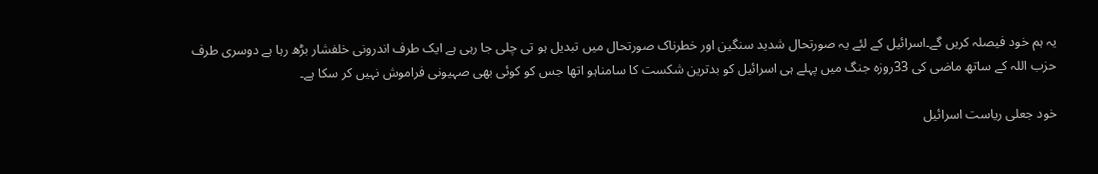یہ ہم خود فیصلہ کریں گے۔اسرائیل کے لئے یہ صورتحال شدید سنگین اور خطرناک صورتحال میں تبدیل ہو تی چلی جا رہی ہے ایک طرف اندرونی خلفشار بڑھ رہا ہے دوسری طرف حزب اللہ کے ساتھ ماضی کی 33روزہ جنگ میں پہلے ہی اسرائیل کو بدترین شکست کا سامناہو اتھا جس کو کوئی بھی صہیونی فراموش نہیں کر سکا ہے۔

خود جعلی ریاست اسرائیل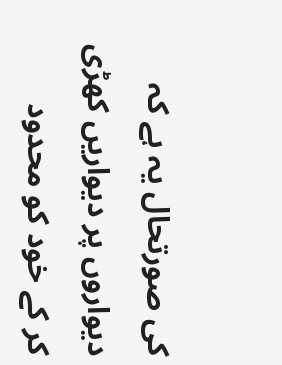کی صورتحال یہ ہے کہ دیواروں پر دیواریں کھڑی کر کے خود کو محدود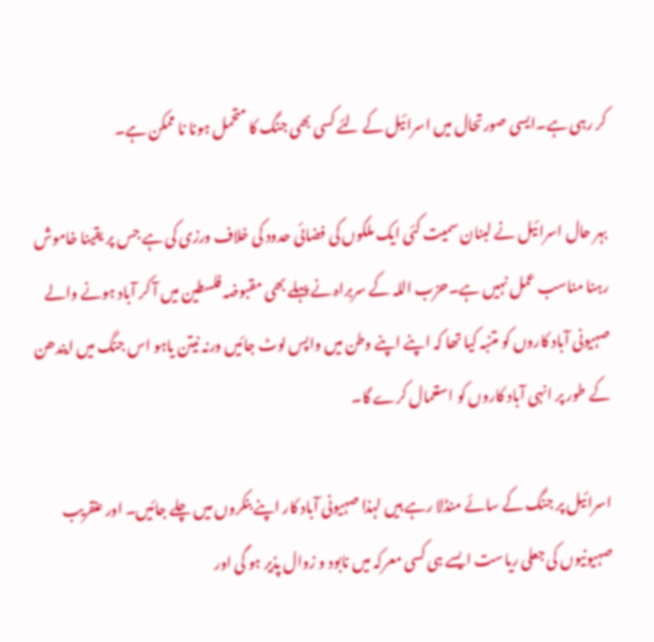کر رہی ہے۔ایسی صورتحال میں اسرائیل کے لئے کسی بھی جنگ کا متحمل ہونا نا ممکن ہے۔

بہر حال اسرائیل نے لبنان سمیت کئی ایک ملکوں کی فضائی حدود کی خلاف ورزی کی ہے جس پر یقینا خاموش رہنا مناسب عمل نہیں ہے۔حزب اللہ کے سربراہ نے پہلے بھی مقبوضہ فلسطین میں آ کر آباد ہونے والے صہیونی آباد کاروں کو متنبہ کیا تھا کہ اپنے اپنے وطن میں واپس لوٹ جائیں ورنہ نیتن یاہو اس جنگ میں ایندھن کے طور پر انہی آباد کاروں کو استعمال کرے گا۔

اسرائیل پر جنگ کے سائے منڈلا رہے ہیں لہذا صہیونی آباد کار اپنے بنکروں میں چلے جائیں۔ اور عنقریب صہیونیوں کی جعلی ریاست ایسے ہی کسی معرکہ میں نابود و زوال پذیر ہو گی اور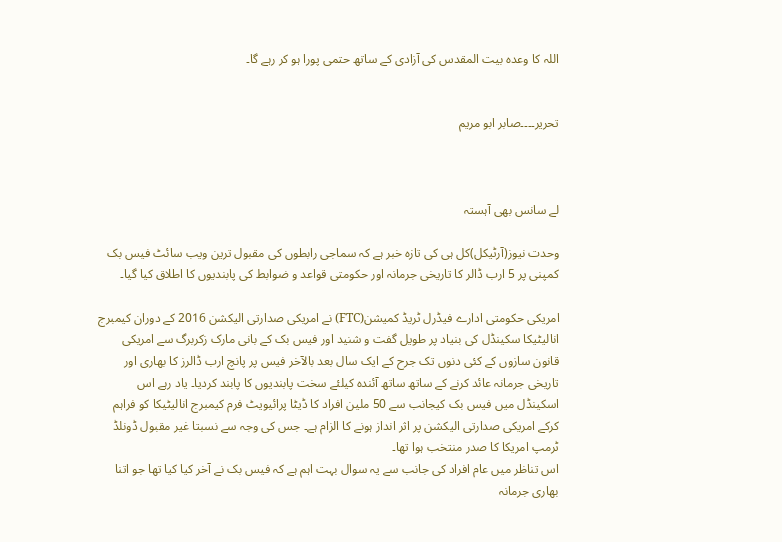اللہ کا وعدہ بیت المقدس کی آزادی کے ساتھ حتمی پورا ہو کر رہے گا۔


تحریر۔۔۔۔صابر ابو مریم



لے سانس بھی آہستہ

وحدت نیوز(آرٹیکل)کل ہی کی تازہ خبر ہے کہ سماجی رابطوں کی مقبول ترین ویب سائٹ فیس بک کمپنی پر 5 ارب ڈالر کا تاریخی جرمانہ اور حکومتی قواعد و ضوابط کی پابندیوں کا اطلاق کیا گیا۔

امریکی حکومتی ادارے فیڈرل ٹریڈ کمیشن(FTC) نے امریکی صدارتی الیکشن 2016 کے دوران کیمبرج انالیٹیکا سکینڈل کی بنیاد پر طویل گفت و شنید اور فیس بک کے بانی مارک زکربرگ سے امریکی قانون سازوں کے کئی دنوں تک جرح کے ایک سال بعد بالآخر فیس پر پانچ ارب ڈالرز کا بھاری اور تاریخی جرمانہ عائد کرنے کے ساتھ ساتھ آئندہ کیلئے سخت پابندیوں کا پابند کردیا۔ یاد رہے اس اسکینڈل میں فیس بک کیجانب سے 50 ملین افراد کا ڈیٹا پرائیویٹ فرم کیمبرج انالیٹیکا کو فراہم کرکے امریکی صدارتی الیکشن پر اثر انداز ہونے کا الزام ہے۔ جس کی وجہ سے نسبتا غیر مقبول ڈونلڈ ٹرمپ امریکا کا صدر منتخب ہوا تھا۔
اس تناظر میں عام افراد کی جانب سے یہ سوال بہت اہم ہے کہ فیس بک نے آخر کیا کیا تھا جو اتنا بھاری جرمانہ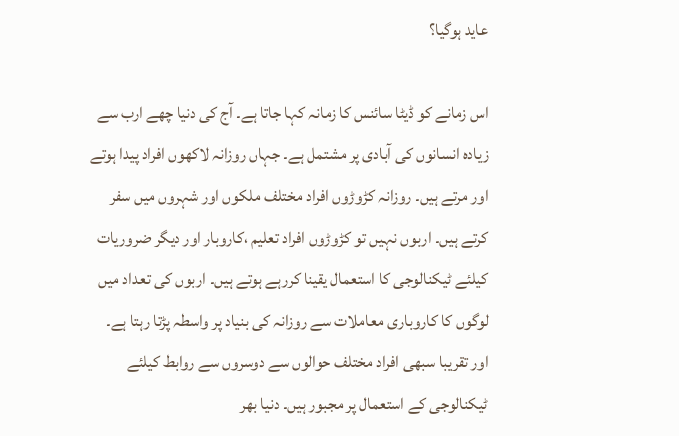عاید ہوگیا؟

اس زمانے کو ڈیٹا سائنس کا زمانہ کہا جاتا ہے۔ آج کی دنیا چھے ارب سے زیادہ انسانوں کی آبادی پر مشتمل ہے۔ جہاں روزانہ لاکھوں افراد پیدا ہوتے اور مرتے ہیں۔ روزانہ کڑوڑوں افراد مختلف ملکوں اور شہروں میں سفر کرتے ہیں۔ اربوں نہیں تو کڑوڑوں افراد تعلیم ،کاروبار اور دیگر ضروریات کیلئے ٹیکنالوجی کا استعمال یقینا کررہے ہوتے ہیں۔ اربوں کی تعداد میں لوگوں کا کاروباری معاملات سے روزانہ کی بنیاد پر واسطہ پڑتا رہتا ہے۔ اور تقریبا سبھی افراد مختلف حوالوں سے دوسروں سے روابط کیلئے ٹیکنالوجی کے استعمال پر مجبور ہیں۔ دنیا بھر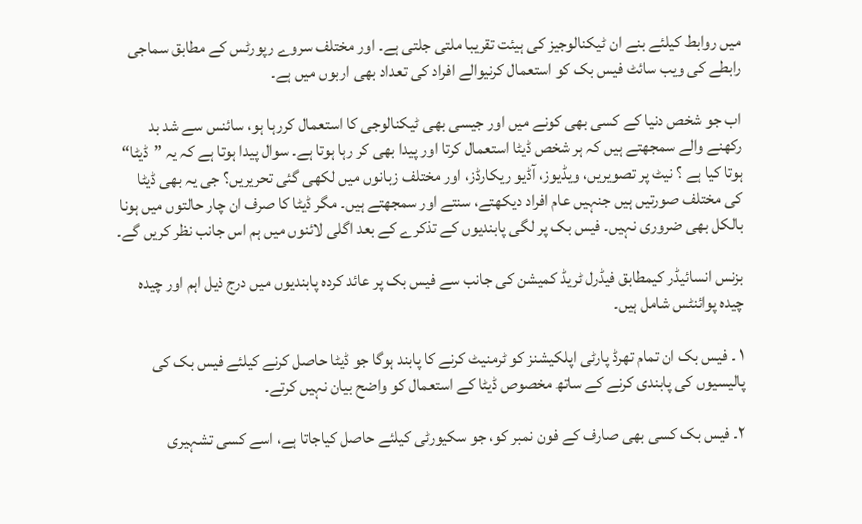میں روابط کیلئے بنے ان ٹیکنالوجیز کی ہیئت تقریبا ملتی جلتی ہے۔ اور مختلف سروے رپورٹس کے مطابق سماجی رابطے کی ویب سائٹ فیس بک کو استعمال کرنیوالے افراد کی تعداد بھی اربوں میں ہے۔

اب جو شخص دنیا کے کسی بھی کونے میں اور جیسی بھی ٹیکنالوجی کا استعمال کررہا ہو، سائنس سے شد بد رکھنے والے سمجھتے ہیں کہ ہر شخص ڈیٹا استعمال کرتا اور پیدا بھی کر رہا ہوتا ہے۔ سوال پیدا ہوتا ہے کہ یہ ”ڈیٹا“ ہوتا کیا ہے ؟ نیٹ پر تصویریں، ویڈیوز، آڈیو ریکارڈز، اور مختلف زبانوں میں لکھی گئی تحریریں؟ جی یہ بھی ڈیٹا کی مختلف صورتیں ہیں جنہیں عام افراد دیکھتے، سنتے اور سمجھتے ہیں۔ مگر ڈیٹا کا صرف ان چار حالتوں میں ہونا بالکل بھی ضروری نہیں۔ فیس بک پر لگی پابندیوں کے تذکرے کے بعد اگلی لائنوں میں ہم اس جانب نظر کریں گے۔

بزنس انسائیڈر کیمطابق فیڈرل ٹریڈ کمیشن کی جانب سے فیس بک پر عائد کردہ پابندیوں میں درج ذیل اہم اور چیدہ چیدہ پوائنٹس شامل ہیں۔

١ ۔ فیس بک ان تمام تھرڈ پارٹی اپلکیشنز کو ٹرمنیٹ کرنے کا پابند ہوگا جو ڈیٹا حاصل کرنے کیلئے فیس بک کی پالیسیوں کی پابندی کرنے کے ساتھ مخصوص ڈیٹا کے استعمال کو واضح بیان نہیں کرتے۔

٢۔ فیس بک کسی بھی صارف کے فون نمبر کو، جو سکیورٹی کیلئے حاصل کیاجاتا ہے، اسے کسی تشہیری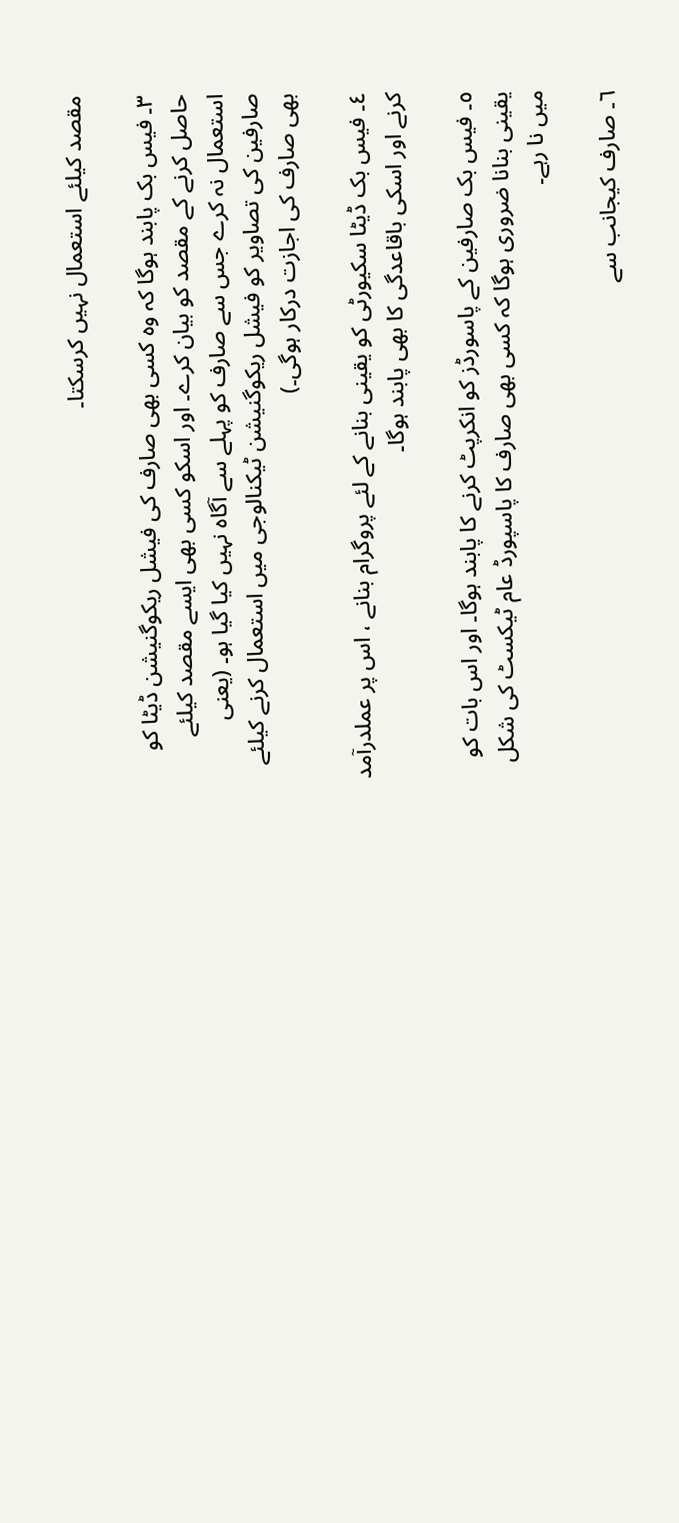مقصد کیلئے استعمال نہیں کرسکتا۔

٣۔ فیس بک پابند ہوگا کہ وہ کسی بھی صارف کی فیشل ریکوگنیشن ڈیٹا کو حاصل کرنے کے مقصد کو بیان کرے۔ اور اسکو کسی بھی ایسے مقصد کیلئے استعمال نہ کرے جس سے صارف کو پہلے سے آگاہ نہیں کیا گیا ہو۔ (یعنی صارفین کی تصاویر کو فیشل ریکوگنیشن ٹیکنالوجی میں استعمال کرنے کیلئے بھی صارف کی اجازت درکار ہوگی۔)

٤۔ فیس بک ڈیٹا سکیورٹی کو یقینی بنانے کے لئے پروگرام بنانے ، اس پر عملدرآمد کرنے اور اسکی باقاعدگی کا بھی پابند ہوگا۔

٥۔ فیس بک صارفین کے پاسورڈز کو انکرپٹ کرنے کا پابند ہوگا۔ اور اس بات کو یقینی بنانا ضروری ہوگا کہ کسی بھی صارف کا پاسپورڈ عام ٹیکسٹ کی شکل میں نا رہے۔

٦۔ صارف کیجانب سے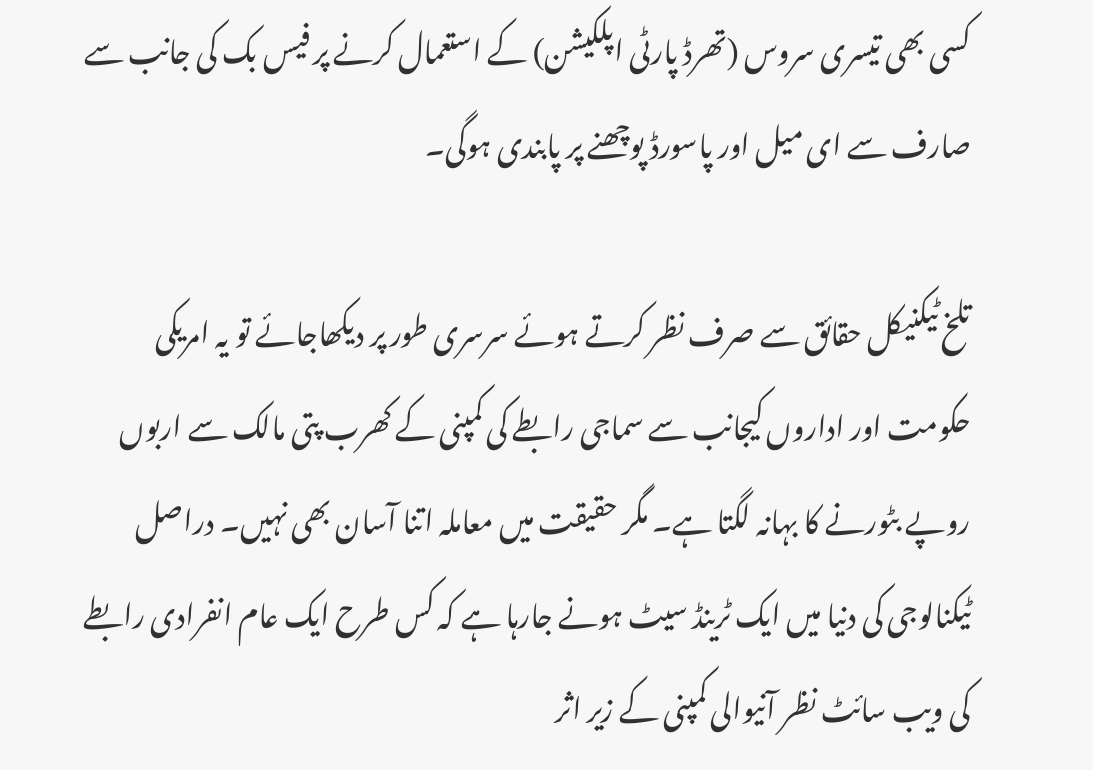کسی بھی تیسری سروس (تھرڈ پارٹی اپلکیشن) کے استعمال کرنے پر فیس بک کی جانب سے صارف سے ای میل اور پاسورڈ پوچھنے پر پابندی ہوگی۔

تلخ ٹیکنیکل حقائق سے صرف نظر کرتے ہوئے سرسری طور پر دیکھاجائے تو یہ امریکی حکومت اور اداروں کیجانب سے سماجی رابطے کی کمپنی کے کھرب پتی مالک سے اربوں روپے بٹورنے کا بہانہ لگتا ہے۔ مگر حقیقت میں معاملہ اتنا آسان بھی نہیں۔ دراصل ٹیکنالوجی کی دنیا میں ایک ٹرینڈ سیٹ ہونے جارہا ہے کہ کس طرح ایک عام انفرادی رابطے کی ویب سائٹ نظر آنیوالی کمپنی کے زیر اثر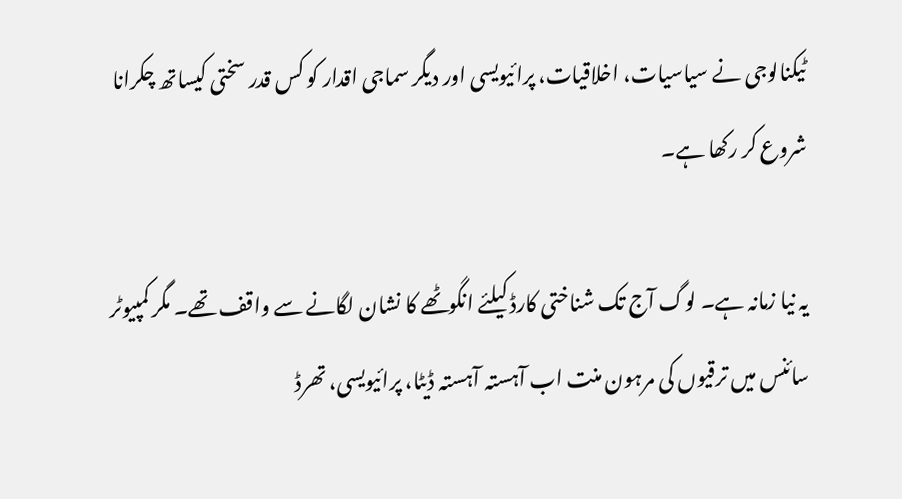ٹیکنالوجی نے سیاسیات، اخلاقیات، پرائیویسی اور دیگر سماجی اقدار کو کس قدر سختی کیساتھ چکرانا شروع کر رکھا ہے۔

یہ نیا زمانہ ہے۔ لوگ آج تک شناختی کارڈ کیلئے انگوٹھے کا نشان لگانے سے واقف تھے۔ مگر کمپیوٹر سائنس میں ترقیوں کی مرہون منت اب آہستہ آہستہ ڈیٹا، پرائیویسی، تھرڈ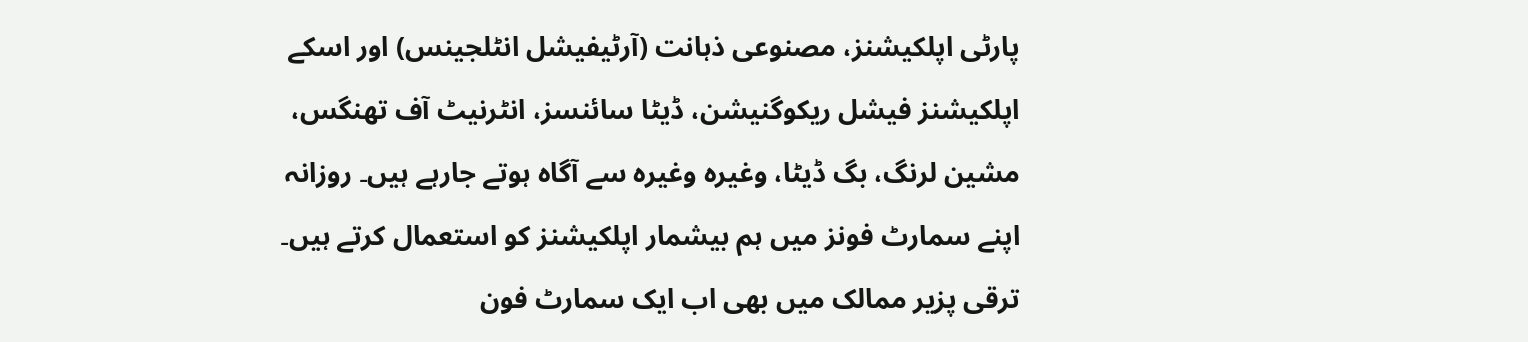پارٹی اپلکیشنز، مصنوعی ذہانت (آرٹیفیشل انٹلجینس) اور اسکے اپلکیشنز فیشل ریکوگنیشن، ڈیٹا سائنسز، انٹرنیٹ آف تھنگس، مشین لرنگ، بگ ڈیٹا، وغیرہ وغیرہ سے آگاہ ہوتے جارہے ہیں۔ روزانہ اپنے سمارٹ فونز میں ہم بیشمار اپلکیشنز کو استعمال کرتے ہیں۔ ترقی پزیر ممالک میں بھی اب ایک سمارٹ فون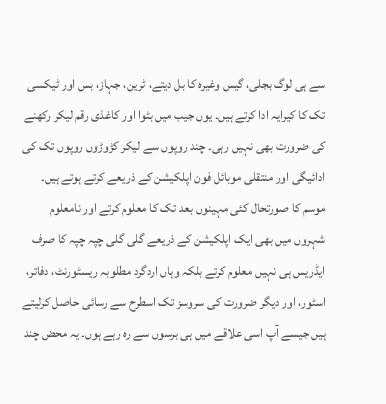سے ہی لوگ بجلی، گیس وغیرہ کا بل دیتے، ٹرین، جہاز، بس اور ٹیکسی تک کا کیرایہ ادا کرتے ہیں۔ یوں جیب میں بٹوا اور کاغذی رقم لیکر رکھنے کی ضرورت بھی نہیں رہی۔ چند روپوں سے لیکر کڑوڑوں روپوں تک کی ادائیگی اور منتقلی موبائل فون اپلکیشن کے ذریعے کرتے ہوتے ہیں۔ موسم کا صورتحال کئی مہینوں بعد تک کا معلوم کرتے اور نامعلوم شہروں میں بھی ایک اپلکیشن کے ذریعے گلی گلی چپہ چپہ کا صرف ایڈریس ہی نہیں معلوم کرتے بلکہ وہاں اردگرد مطلوبہ ریسٹورنٹ، دفاتر، اسٹور، اور دیگر ضرورت کی سروسز تک اسطرح سے رسائی حاصل کرلیتے ہیں جیسے آپ اسی علاقے میں ہی برسوں سے رہ رہے ہوں۔ یہ محض چند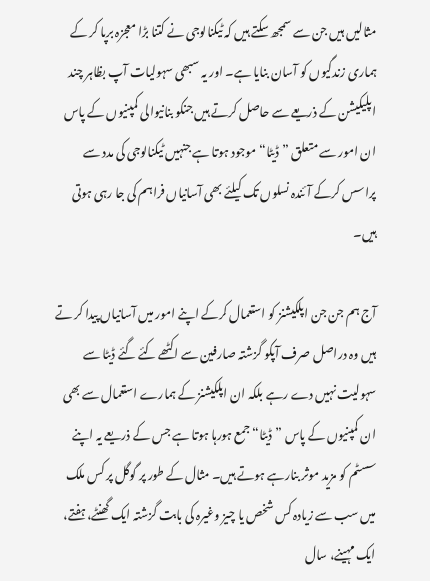مثالیں ہیں جن سے سمجھ سکتے ہیں کہ ٹیکنالوجی نے کتنا بڑا معجزہ برپا کر کے ہماری زندگیوں کو آسان بنایا ہے۔ اور یہ سبھی سہولیات آپ بظاہر چند اپلیکیشن کے ذریعے سے حاصل کرتے ہیں جنکو بنانیوالی کمپنیوں کے پاس ان امور سے متعلق ”ڈیٹا“ موجود ہوتا ہے جنہیں ٹیکنالوجی کی مدد سے پراسس کرکے آئندہ نسلوں تک کیلئے بھی آسانیاں فراہم کی جا رہی ہوتی ہیں۔

آج ہم جن جن اپلکیشنز کو استعمال کرکے اپنے امور میں آسانیاں پیدا کر تے ہیں وہ دراصل صرف آپکو گزشتہ صارفین سے اکٹھے کئے گئے ڈیٹا سے سہولیت نہیں دے رہے بلکہ ان اپلکیشنز کے ہمارے استعمال سے بھی ان کمپنیوں کے پاس ”ڈیٹا“ جمع ہورہا ہوتا ہے جس کے ذریعے یہ اپنے سسٹم کو مزید موثر بنارہے ہوتے ہیں۔ مثال کے طور پر گوگل پر کس ملک میں سب سے زیادہ کس شخص یا چیز وغیرہ کی بابت گزشتہ ایک گھنٹے، ہفتے، ایک مہینے، سال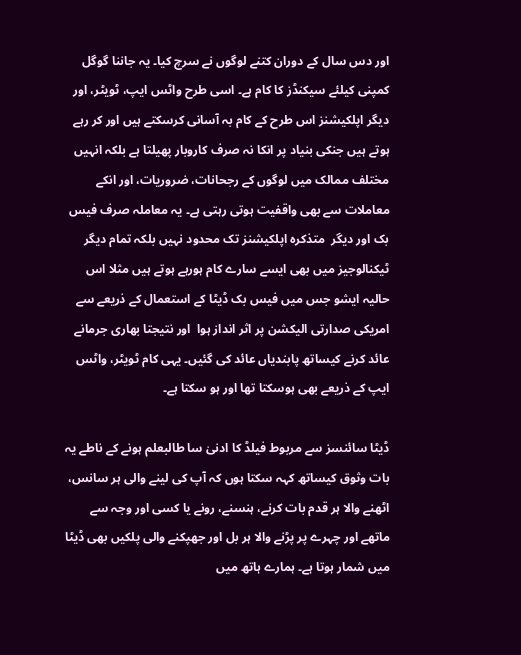اور دس سال کے دوران کتنے لوگوں نے سرچ کیا۔ یہ جاننا گوگل کمپنی کیلئے سیکنڈز کا کام ہے۔ اسی طرح واٹس ایپ، ٹویٹر، اور دیگر اپلکیشنز اس طرح کے کام بہ آسانی کرسکتے ہیں اور کر رہے ہوتے ہیں جنکی بنیاد پر انکا نہ صرف کاروبار پھیلتا ہے بلکہ انہیں مختلف ممالک میں لوگوں کے رجحانات، ضروریات، اور انکے معاملات سے بھی واقفیت ہوتی رہتی ہے۔ یہ معاملہ صرف فیس بک اور دیگر  متذکرہ اپلکیشنز تک محدود نہیں بلکہ تمام دیگر ٹیکنالوجیز میں بھی ایسے سارے کام ہورہے ہوتے ہیں مثلا اس حالیہ ایشو جس میں فیس بک ڈیٹا کے استعمال کے ذریعے سے امریکی صدارتی الیکشن پر اثر انداز ہوا  اور نتیجتا بھاری جرمانے عائد کرنے کیساتھ پابندیاں عائد کی گئیں۔ یہی کام ٹویٹر، واٹس ایپ کے ذریعے بھی ہوسکتا تھا اور ہو سکتا ہے۔

ڈیٹا سائنسز سے مربوط فیلڈ کا ادنیٰ سا طالبعلم ہونے کے ناطے یہ بات وثوق کیساتھ کہہ سکتا ہوں کہ آپ کی لینے والی ہر سانس، اٹھنے والا ہر قدم بات کرنے، ہنسنے، رونے یا کسی اور وجہ سے ماتھے اور چہرے پر پڑنے والا ہر بل اور جھپکنے والی پلکیں بھی ڈیٹا میں شمار ہوتا ہے۔ ہمارے ہاتھ میں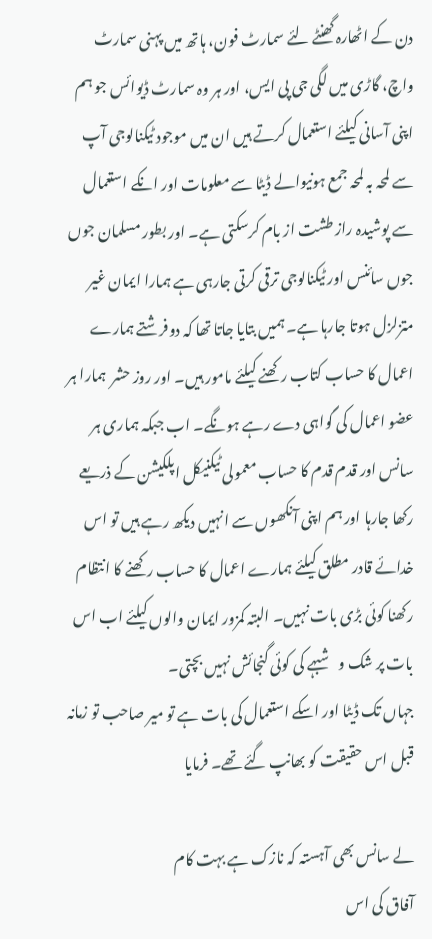دن کے اٹھارہ گھنٹے لئے سمارٹ فون، ہاتھ میں پہنی سمارٹ واچ، گاڑی میں لگی جی پی ایس، اور ہر وہ سمارٹ ڈیوائس جو ہم اپنی آسانی کیلئے استعمال کرتے ہیں ان میں موجود ٹیکنالوجی آپ سے لمحہ بہ لمحہ جمع ہونیوالے ڈیٹا سے معلومات اور انکے استعمال سے پوشیدہ راز طشت از بام کرسکتی ہے۔ اور بطور مسلمان جوں جوں سائنس اور ٹیکنالوجی ترقی کرتی جارہی ہے ہمارا ایمان غیر متزلزل ہوتا جارہا ہے۔ ہمیں بتایا جاتا تھا کہ دوفرشتے ہمارے اعمال کا حساب کتاب رکھنے کیلئے مامور ہیں۔ اور روز حشر  ہمارا ہر عضو اعمال کی گواہی دے رہے ہونگے۔ اب جبکہ ہماری ہر سانس اور قدم قدم کا حساب معمولی ٹیکنیکل اپلکیشن کے ذریعے رکھا جارہا اور ہم اپنی آنکھوں سے انہیں دیکھ رہے ہیں تو اس خدائے قادر مطلق کیلئے ہمارے اعمال کا حساب رکھنے کا انتظام رکھنا کوئی بڑی بات نہیں۔ البتہ کمزور ایمان والوں کیلئے اب اس بات پر شک و شبہے کی کوئی گنجائش نہیں بچتی۔
جہاں تک ڈیٹا اور اسکے استعمال کی بات ہے تو میر صاحب تو زمانہ قبل اس حقیقت کو بھانپ گئے تھے۔ فرمایا

لے سانس بھی آہستہ کہ نازک ہے بہت کام
آفاق کی اس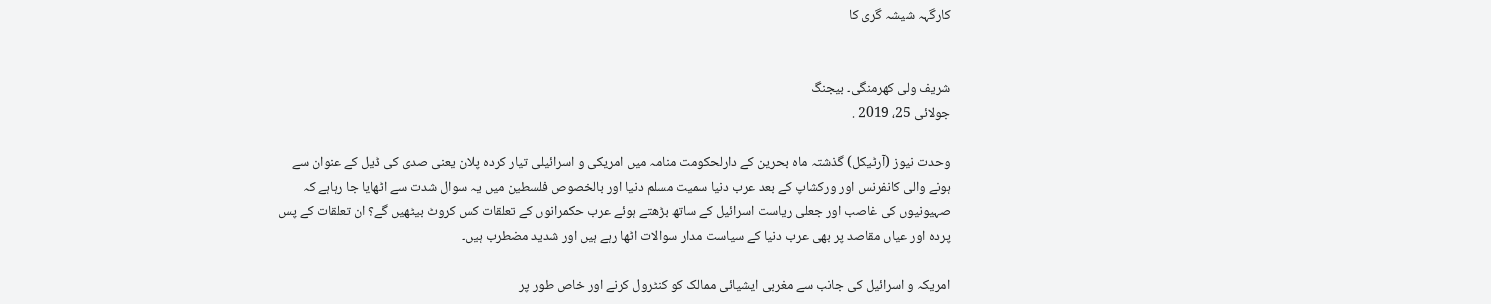کارگہہ شیشہ گری کا


شریف ولی کھرمنگی۔ بیجنگ
جولائی 25، 2019 .

وحدت نیوز (آرٹیکل) گذشتہ ماہ بحرین کے دارلحکومت منامہ میں امریکی و اسرائیلی تیار کردہ پلان یعنی صدی کی ڈیل کے عنوان سے ہونے والی کانفرنس اور ورکشاپ کے بعد عرب دنیا سمیت مسلم دنیا اور بالخصوص فلسطین میں یہ سوال شدت سے اٹھایا جا رہاہے کہ صہیونیوں کی غاصب اور جعلی ریاست اسرائیل کے ساتھ بڑھتے ہوئے عرب حکمرانوں کے تعلقات کس کروٹ بیٹھیں گے؟ ان تعلقات کے پس پردہ اور عیاں مقاصد پر بھی عرب دنیا کے سیاست مدار سوالات اٹھا رہے ہیں اور شدید مضطرب ہیں۔

امریکہ و اسرائیل کی جانب سے مغربی ایشیائی ممالک کو کنٹرول کرنے اور خاص طور پر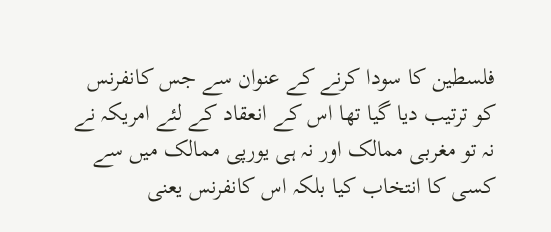فلسطین کا سودا کرنے کے عنوان سے جس کانفرنس کو ترتیب دیا گیا تھا اس کے انعقاد کے لئے امریکہ نے نہ تو مغربی ممالک اور نہ ہی یورپی ممالک میں سے کسی کا انتخاب کیا بلکہ اس کانفرنس یعنی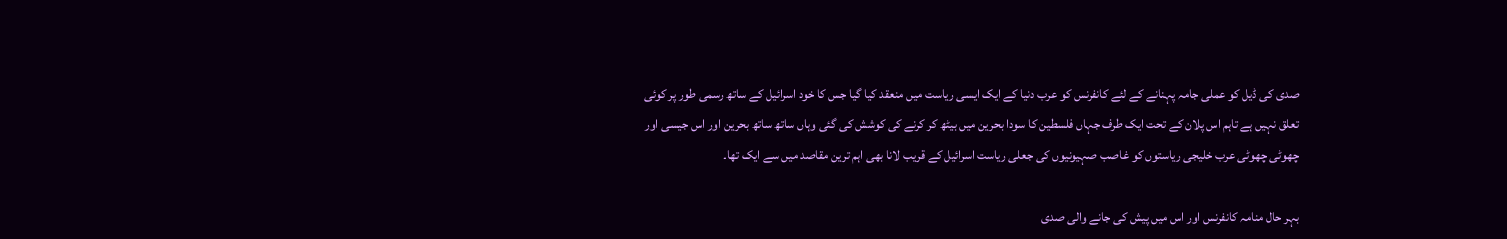صدی کی ڈیل کو عملی جامہ پہنانے کے لئے کانفرنس کو عرب دنیا کے ایک ایسی ریاست میں منعقد کیا گیا جس کا خود اسرائیل کے ساتھ رسمی طور پر کوئی تعلق نہیں ہے تاہم اس پلان کے تحت ایک طرف جہاں فلسطین کا سودا بحرین میں بیٹھ کر کرنے کی کوشش کی گئی وہاں ساتھ ساتھ بحرین اور اس جیسی اور چھوٹی چھوٹی عرب خلیجی ریاستوں کو غاصب صہیونیوں کی جعلی ریاست اسرائیل کے قریب لانا بھی اہم ترین مقاصد میں سے ایک تھا۔

بہر حال منامہ کانفرنس اور اس میں پیش کی جانے والی صدی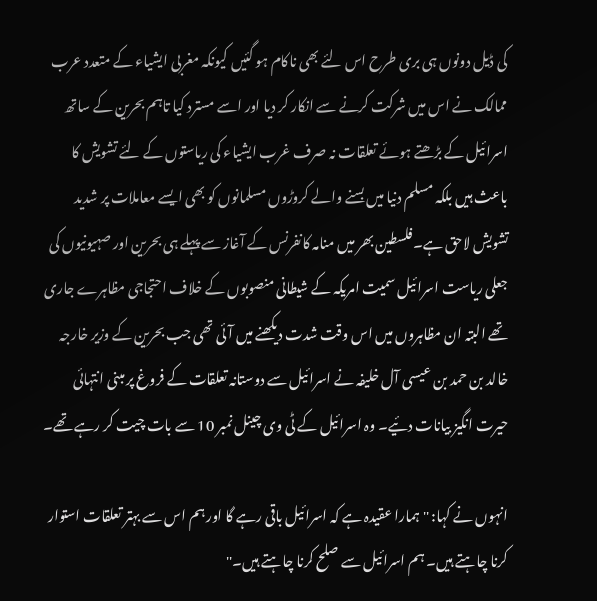کی ڈیل دونوں ہی بری طرح اس لئے بھی ناکام ہو گئیں کیونکہ مغربی ایشیاء کے متعدد عرب ممالک نے اس میں شرکت کرنے سے انکار کر دیا اور اسے مسترد کیا تاہم بحرین کے ساتھ اسرائیل کے بڑھتے ہوئے تعلقات نہ صرف غرب ایشیاء کی ریاستوں کے لئے تشویش کا باعث ہیں بلکہ مسلم دنیا میں بسنے والے کروڑوں مسلمانوں کو بھی ایسے معاملات پر شدید تشویش لاحق ہے۔فلسطین بھر میں منامہ کانفرنس کے آغاز سے پہلے ہی بحرین اور صہیونیوں کی جعلی ریاست اسرائیل سمیت امریکہ کے شیطانی منصوبوں کے خلاف احتجاجی مظاہرے جاری تھے البتہ ان مظاہروں میں اس وقت شدت دیکھنے میں آئی تھی جب بحرین کے وزیر خارجہ خالد بن حمد بن عیسی آل خلیفہ نے اسرائیل سے دوستانہ تعلقات کے فروغ پر مبنی انتہائی حیرت انگیز بیانات دئیے۔ وہ اسرائیل کے ٹی وی چینل نمبر 10 سے بات چیت کر رہے تھے۔

انہوں نے کہا: ''ہمارا عقیدہ ہے کہ اسرائیل باقی رہے گا اور ہم اس سے بہتر تعلقات استوار کرنا چاہتے ہیں۔ ہم اسرائیل سے صلح کرنا چاہتے ہیں۔''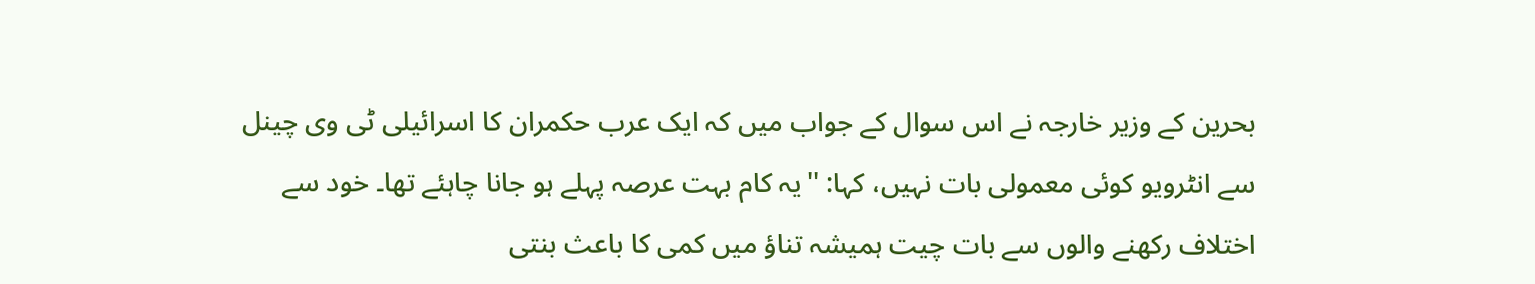بحرین کے وزیر خارجہ نے اس سوال کے جواب میں کہ ایک عرب حکمران کا اسرائیلی ٹی وی چینل سے انٹرویو کوئی معمولی بات نہیں، کہا: ''یہ کام بہت عرصہ پہلے ہو جانا چاہئے تھا۔ خود سے اختلاف رکھنے والوں سے بات چیت ہمیشہ تناؤ میں کمی کا باعث بنتی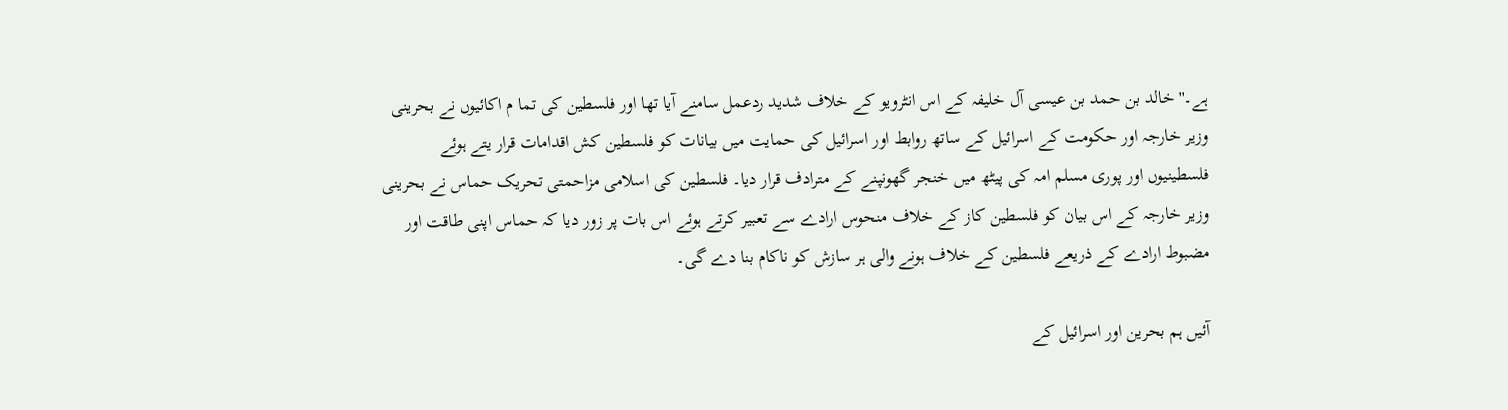ہے۔'' خالد بن حمد بن عیسی آل خلیفہ کے اس انٹرویو کے خلاف شدید ردعمل سامنے آیا تھا اور فلسطین کی تما م اکائیوں نے بحرینی وزیر خارجہ اور حکومت کے اسرائیل کے ساتھ روابط اور اسرائیل کی حمایت میں بیانات کو فلسطین کش اقدامات قرار یتے ہوئے فلسطینیوں اور پوری مسلم امہ کی پیٹھ میں خنجر گھونپنے کے مترادف قرار دیا۔ فلسطین کی اسلامی مزاحمتی تحریک حماس نے بحرینی وزیر خارجہ کے اس بیان کو فلسطین کاز کے خلاف منحوس ارادے سے تعبیر کرتے ہوئے اس بات پر زور دیا کہ حماس اپنی طاقت اور مضبوط ارادے کے ذریعے فلسطین کے خلاف ہونے والی ہر سازش کو ناکام بنا دے گی۔

آئیں ہم بحرین اور اسرائیل کے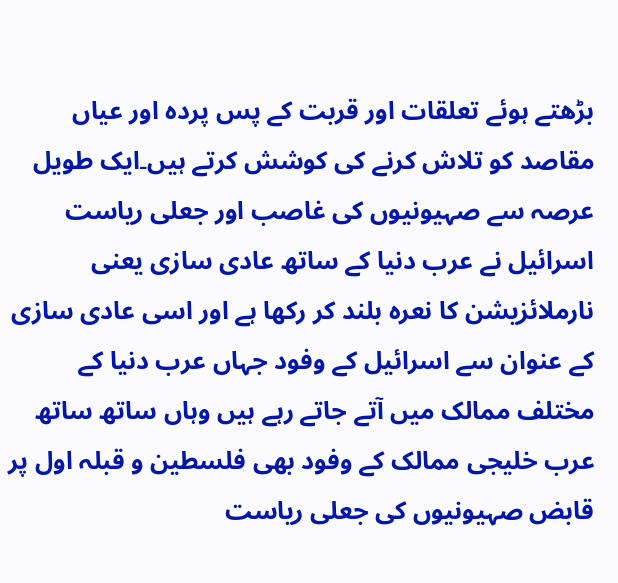بڑھتے ہوئے تعلقات اور قربت کے پس پردہ اور عیاں مقاصد کو تلاش کرنے کی کوشش کرتے ہیں۔ایک طویل عرصہ سے صہیونیوں کی غاصب اور جعلی ریاست اسرائیل نے عرب دنیا کے ساتھ عادی سازی یعنی نارملائزیشن کا نعرہ بلند کر رکھا ہے اور اسی عادی سازی کے عنوان سے اسرائیل کے وفود جہاں عرب دنیا کے مختلف ممالک میں آتے جاتے رہے ہیں وہاں ساتھ ساتھ عرب خلیجی ممالک کے وفود بھی فلسطین و قبلہ اول پر قابض صہیونیوں کی جعلی ریاست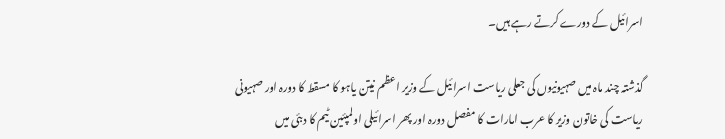اسرائیل کے دورے کرتے رہے ہیں۔

گذشتہ چند ماہ میں صہیونیوں کی جعلی ریاست اسرائیل کے وزیر اعظم نیتن یاہو کا مسقط کا دورہ اور صہیونی ریاست کی خاتون وزیر کا عرب امارات کا مفصل دورہ اور پھر اسرائیلی اولمپئین ٹیم کا دبئی میں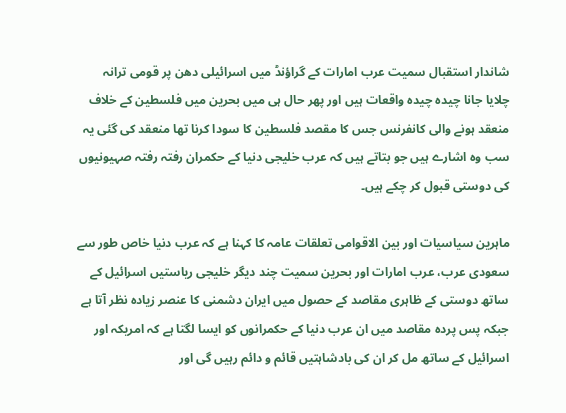شاندار استقبال سمیت عرب امارات کے گراؤنڈ میں اسرائیلی دھن پر قومی ترانہ چلایا جانا چیدہ چیدہ واقعات ہیں اور پھر حال ہی میں بحرین میں فلسطین کے خلاف منعقد ہونے والی کانفرنس جس کا مقصد فلسطین کا سودا کرنا تھا منعقد کی گئی یہ سب وہ اشارے ہیں جو بتاتے ہیں کہ عرب خلیجی دنیا کے حکمران رفتہ رفتہ صہیونیوں کی دوستی قبول کر چکے ہیں۔

ماہرین سیاسیات اور بین الاقوامی تعلقات عامہ کا کہنا ہے کہ عرب دنیا خاص طور سے سعودی عرب، عرب امارات اور بحرین سمیت چند دیگر خلیجی ریاستیں اسرائیل کے ساتھ دوستی کے ظاہری مقاصد کے حصول میں ایران دشمنی کا عنصر زیادہ نظر آتا ہے جبکہ پس پردہ مقاصد میں ان عرب دنیا کے حکمرانوں کو ایسا لگتا ہے کہ امریکہ اور اسرائیل کے ساتھ مل کر ان کی بادشاہتیں قائم و دائم رہیں گی اور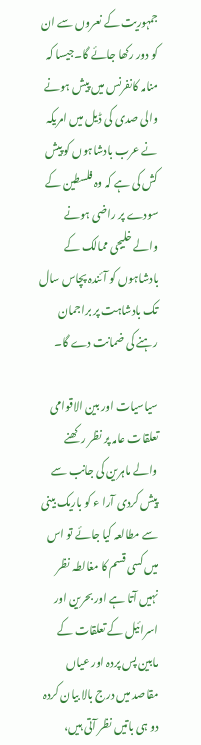جمہوریت کے نعروں سے ان کو دور رکھا جائے گا۔جیسا کہ منامہ کانفرنس میں پیش ہونے والی صدی کی ڈیل میں امریکہ نے عرب بادشاہوں کو پیش کش کی ہے کہ وہ فلسطین کے سودے پر راضی ہونے والے خلیجی ممالک کے بادشاہوں کو آئندہ پچاس سال تک بادشاہت پر براجمان رہنے کی ضمانت دے گا۔

سیاسیات اور بین الاقوامی تعلقات عامہ پر نظر رکھنے والے ماہرین کی جانب سے پیش کردی آرا ء کو باریک بینی سے مطالعہ کیا جائے تو اس میں کسی قسم کا مغالطہ نظر نہیں آتا ہے اور بحرین اور اسرائیل کے تعلقات کے مابین پس پردہ اور عیاں مقاصد میں درج بالا بیان کردہ دو ہی باتیں نظر آتی ہیں،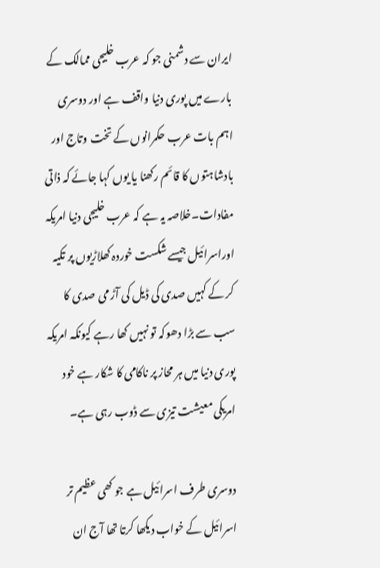ایران سے دشمنی جو کہ عرب خلیجی ممالک کے بارے میں پوری دنیا واقف ہے اور دوسری اہم بات عرب حکمرانوں کے تخت وتاج اور بادشاہتوں کا قائم رکھنا یا یوں کہا جائے کہ ذاتی مفادات۔خلاصہ یہ ہے کہ عرب خلیجی دنیا امریکہ اوراسرائیل جیسے شکست خوردہ کھلاڑیوں پر تکیہ کر کے کہیں صدی کی ڈیل کی آڑ می صدی کا سب سے بڑا دھوکہ تو نہیں کھا رہے کیونکہ امریکہ پوری دنیا میں ہر محاز پر ناکامی کا شکار ہے خود امریکی معیشت تیزی سے ڈوب رہی ہے۔

دوسری طرف اسرائیل ہے جو کھی عظیم تر اسرائیل کے خواب دیکھا کرتا تھا آج ان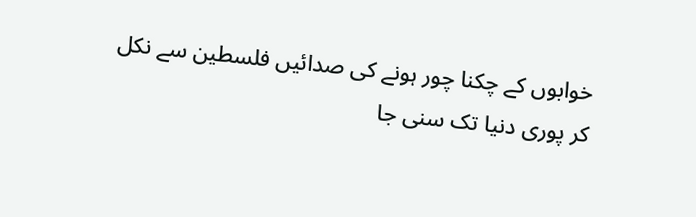خوابوں کے چکنا چور ہونے کی صدائیں فلسطین سے نکل کر پوری دنیا تک سنی جا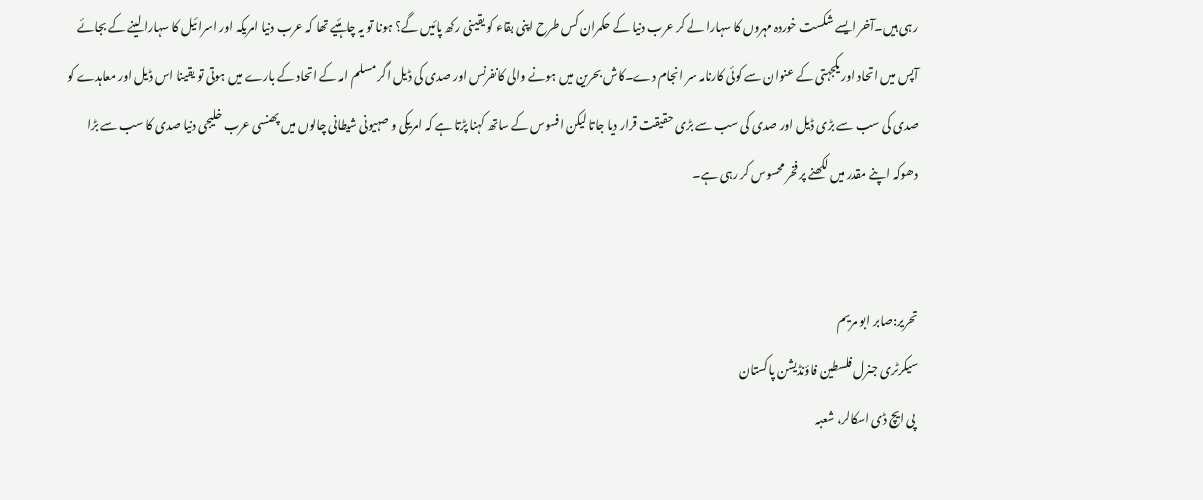رہی ہیں۔آخر ایسے شکست خوردہ مہروں کا سہارا لے کر عرب دنیا کے حکمران کس طرح اپنی بقاء کو یقینی رکھ پائیں گے؟ ہونا تو یہ چاہئیے تھا کہ عرب دنیا امریکہ اور اسرائیل کا سہارا لینے کے بجائے آپس میں اتحاد اور یکجہتی کے عنوان سے کوئی کارنامہ سر انجام دے۔کاش بحرین میں ہونے والی کانفرنس اور صدی کی ڈیل اگر مسلم امہ کے اتحاد کے بارے میں ہوتی تو یقینا اس ڈیل اور معاہدے کو صدی کی سب سے بڑی ڈیل اور صدی کی سب سے بڑی حقیقت قرار دیا جاتا لیکن افسوس کے ساتھ کہنا پڑتا ہے کہ امریکی و صہیونی شیطانی چالوں میں پھنسی عرب خلیجی دنیا صدی کا سب سے بڑا دھوکہ اپنے مقدر میں لکھنے پر فخر محسوس کر رہی ہے۔


تحریر:صابر ابو مریم
سیکرٹری جنرل فلسطین فاؤنڈیشن پاکستان
 پی ایچ ڈی اسکالر، شعبہ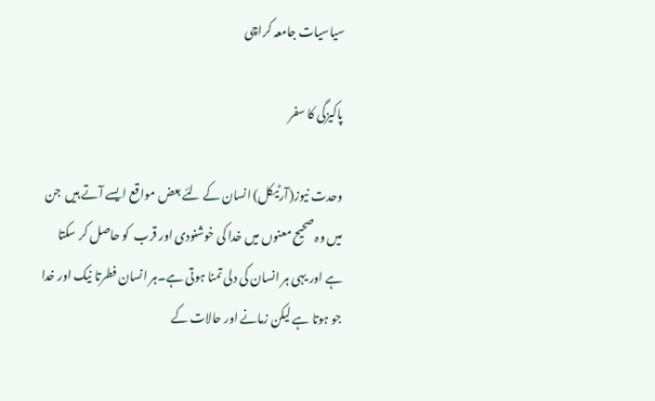سیاسیات جامعہ کراچی

پاکیزگی کا سفر

وحدت نیوز(آرٹیکل) انسان کے لئے بعض مواقع ایسے آتے ہیں  جن میں وہ صحیح معنوں میں خدا کی خوشنودی اور قرب  کو حاصل کر سکتا ہے اور یہی ہر انسان کی دلی تمنا ہوتی ہے۔ہر انسان فطرتا نیک اور خدا جو ہوتا ہے لیکن زمانے اور حالات کے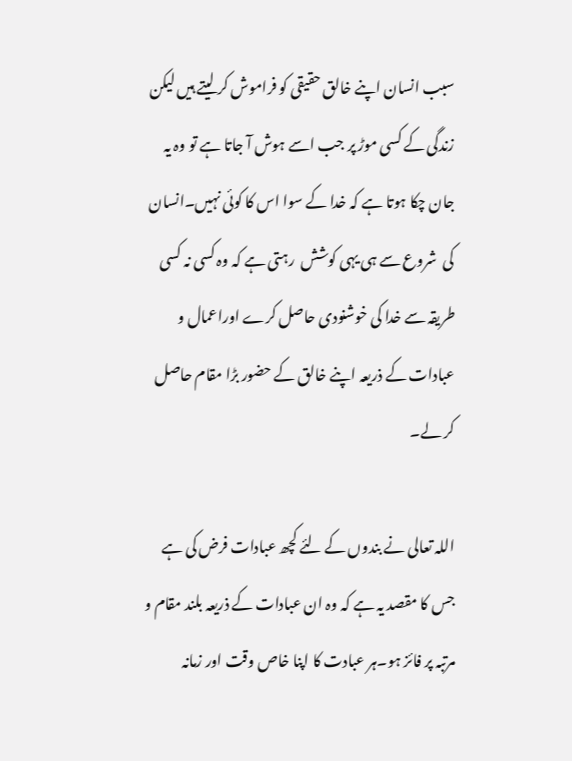سبب انسان اپنے خالق حقیقی کو فراموش کر لیتے ہیں لیکن زندگی کے کسی موڑ پر جب اسے ہوش آ جاتا ہے تو وہ یہ جان چکا ہوتا ہے کہ خدا کے سوا اس کا کوئی نہیں۔انسان کی  شروع سے ہی یہی کوشش  رہتی ہے کہ وہ کسی نہ کسی طریقہ سے خدا کی خوشنودی حاصل کرے اوراعمال و عبادات کے ذریعہ اپنے خالق کے حضور بڑا مقام حاصل کر لے۔

اللہ تعالی نے بندوں کے لئے کچھ عبادات فرض کی ہے جس کا مقصد یہ ہے کہ وہ ان عبادات کے ذریعہ بلند مقام و مرتبہ پر فائز ہو۔ہر عبادت کا اپنا خاص وقت اور زمانہ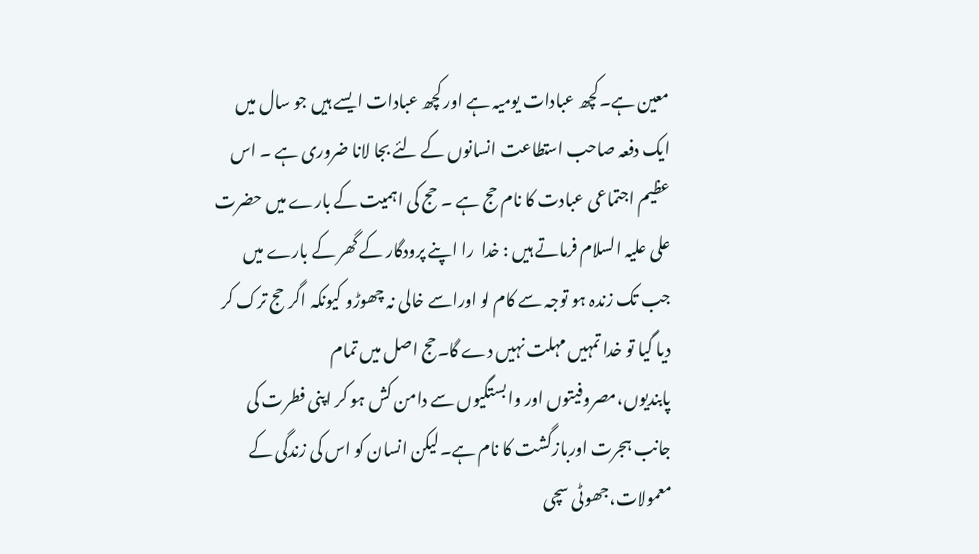معین ہے۔کچھ عبادات یومیہ ہے اور کچھ عبادات ایسے ہیں جو سال میں ایک دفعہ صاحب استطاعت انسانوں کے لئے بجا لانا ضروری ہے ۔ اس عظیم اجتماعی عبادت کا نام حج ہے ۔ حج کی اہمیت کے بارے میں حضرت علی علیہ السلام فرماتے ہیں : خدا  را اپنے پرودگار کے گھر کے بارے میں  جب تک زندہ ہو توجہ سے کام لو اوراسے خالی نہ چھوڑو کیونکہ اگر حج ترک کر دیا گیا تو خدا تمہیں مہلت نہیں دے گا۔حج اصل میں تمام پابندیوں،مصروفیتوں اور وابستگیوں سے دامن کش ہو کر اپنی فطرت کی جانب ہجرت اوربازگشت کا نام ہے۔لیکن انسان کو اس کی زندگی کے معمولات،جھوٹی سچی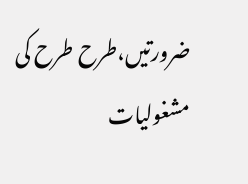ضرورتیں،طرح طرح کی مشغولیات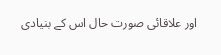اور علاقائی صورت حال اس کے بنیادی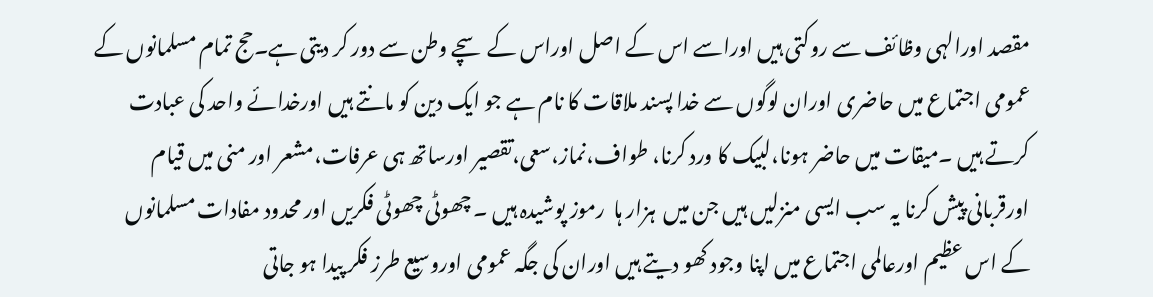مقصد اورالہی وظائف سے روکتی ہیں اوراسے اس کے اصل اوراس کے سچے وطن سے دور کر دیتی ہے۔حج تمام مسلمانوں کے عمومی اجتماع میں حاضری اوران لوگوں سے خدا پسند ملاقات کا نام ہے جو ایک دین کو مانتے ہیں اورخدائے واحد کی عبادت کرتے ہیں ۔میقات میں حاضر ہونا،لبیک کا ورد کرنا، طواف،نماز،سعی،تقصیر اورساتھ ہی عرفات،مشعر اور منی میں قیام اورقربانی پیش کرنا یہ سب ایسی منزلیں ہیں جن میں  ہزار ہا  رموز پوشیدہ ہیں ۔ چھوٹی چھوٹی فکریں اور محدود مفادات مسلمانوں کے اس عظیم اورعالمی اجتماع میں اپنا وجود کھو دیتے ہیں اوران کی جگہ عمومی اوروسیع طرز فکر پیدا ہو جاتی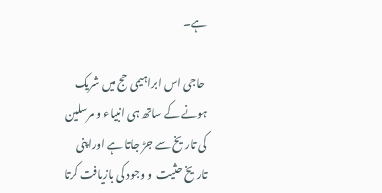ہے۔

 حاجی اس ابراہیمی حج میں شریک ہونے کے ساتھ ہی انبیاء و مرسلین کی تاریخ سے جڑ جاتا ہے اوراپنی تاریخ حثیت  و وجود کی بازیافت کرتا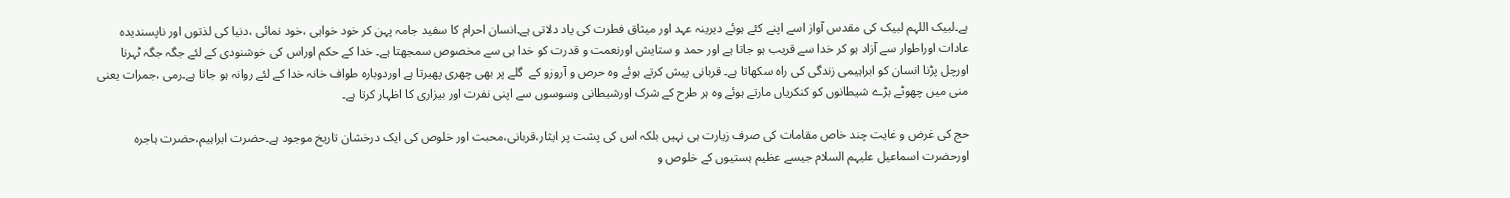ہے۔لبیک اللہم لبیک کی مقدس آواز اسے اپنے کئے ہوئے دیرینہ عہد اور میثاق فطرت کی یاد دلاتی ہے۔انسان احرام کا سفید جامہ پہن کر خود خواہی ،خود نمائی ،دنیا کی لذتوں اور ناپسندیدہ عادات اوراطوار سے آزاد ہو کر خدا سے قریب ہو جاتا ہے اور حمد و ستایش اورنعمت و قدرت کو خدا ہی سے مخصوص سمجھتا ہے۔ خدا کے حکم اوراس کی خوشنودی کے لئے جگہ جگہ ٹہرنا اورچل پڑنا انسان کو ابراہیمی زندگی کی راہ سکھاتا ہے۔ قربانی پیش کرتے ہوئے وہ حرص و آروزو کے  گلے پر بھی چھری پھیرتا ہے اوردوبارہ طواف خانہ خدا کے لئے روانہ ہو جاتا ہے۔رمی ،جمرات یعنی منی میں چھوٹے بڑے شیطانوں کو کنکریاں مارتے ہوئے وہ ہر طرح کے شرک اورشیطانی وسوسوں سے اپنی نفرت اور بیزاری کا اظہار کرتا ہے۔

حج کی غرض و غایت چند خاص مقامات کی صرف زیارت ہی نہیں بلکہ اس کی پشت پر ایثار،قربانی،محبت اور خلوص کی ایک درخشان تاریخ موجود ہے۔حضرت ابراہیم،حضرت ہاجرہ اورحضرت اسماعیل علیہم السلام جیسے عظیم ہستیوں کے خلوص و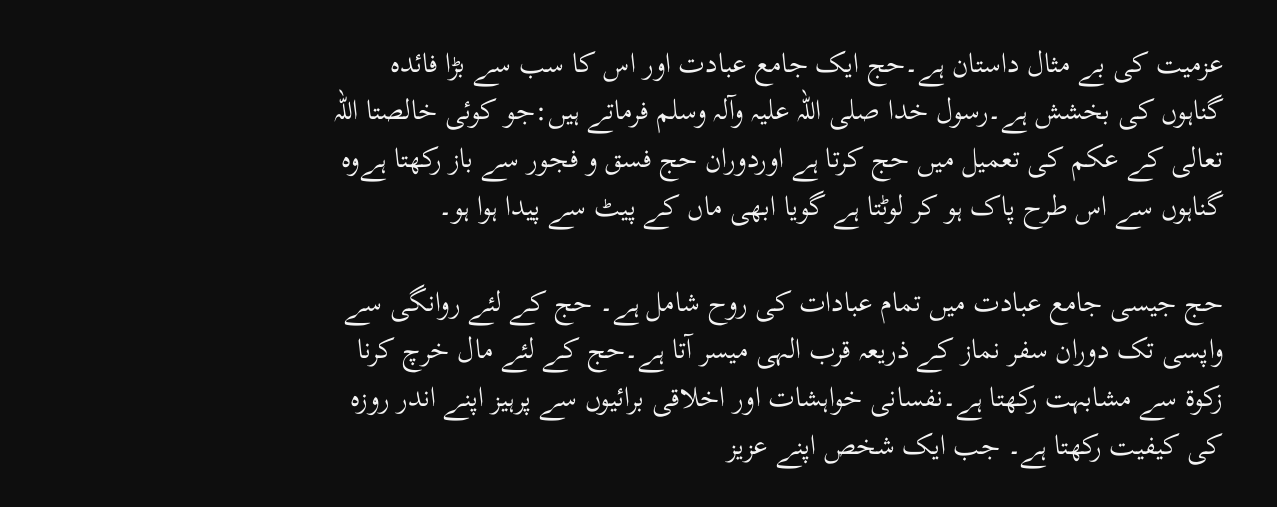عزمیت کی بے مثال داستان ہے۔حج ایک جامع عبادت اور اس کا سب سے بڑا فائدہ گناہوں کی بخشش ہے۔رسول خدا صلی اللہ علیہ وآلہ وسلم فرماتے ہیں:جو کوئی خالصتا اللہ تعالی کے عکم کی تعمیل میں حج کرتا ہے اوردوران حج فسق و فجور سے باز رکھتا ہےوہ گناہوں سے اس طرح پاک ہو کر لوٹتا ہے گویا ابھی ماں کے پیٹ سے پیدا ہوا ہو۔

حج جیسی جامع عبادت میں تمام عبادات کی روح شامل ہے۔ حج کے لئے روانگی سے واپسی تک دوران سفر نماز کے ذریعہ قرب الہی میسر آتا ہے۔حج کے لئے مال خرچ کرنا زکوۃ سے مشابہت رکھتا ہے۔نفسانی خواہشات اور اخلاقی برائیوں سے پرہیز اپنے اندر روزہ کی کیفیت رکھتا ہے۔ جب ایک شخص اپنے عزیز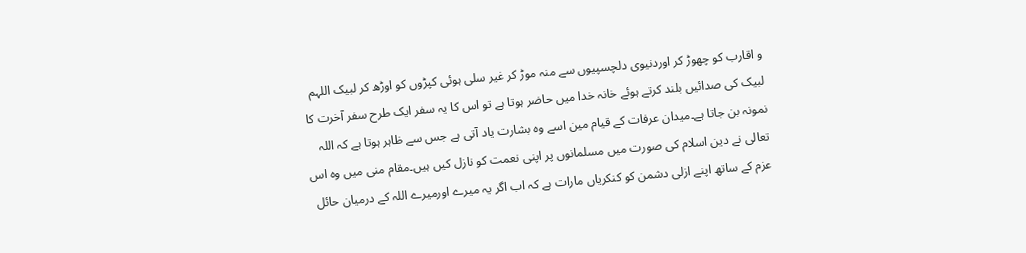و اقارب کو چھوڑ کر اوردنیوی دلچسپیوں سے منہ موڑ کر غیر سلی ہوئی کپڑوں کو اوڑھ کر لبیک اللہم لبیک کی صدائیں بلند کرتے ہوئے خانہ خدا میں حاضر ہوتا ہے تو اس کا یہ سفر ایک طرح سفر آخرت کا نمونہ بن جاتا ہے۔میدان عرفات کے قیام مین اسے وہ بشارت یاد آتی ہے جس سے ظاہر ہوتا ہے کہ اللہ تعالی نے دین اسلام کی صورت میں مسلمانوں پر اپنی نعمت کو نازل کیں ہیں۔مقام منی میں وہ اس عزم کے ساتھ اپنے ازلی دشمن کو کنکریاں مارات ہے کہ اب اگر یہ میرے اورمیرے اللہ کے درمیان حائل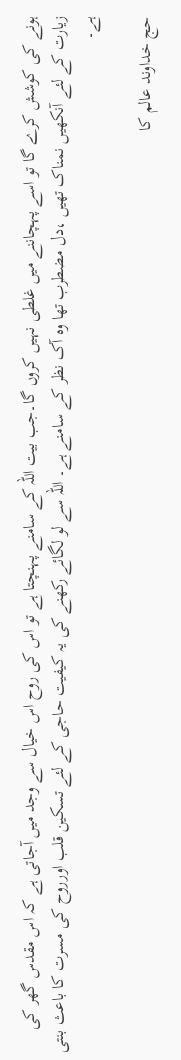ہونے کی کوشش کرے گا تو اسے پہچاننے میں غلطی نہیں کروں گا۔جب بیت اللہ کے سامنے پہنچتا ہے تو اس کی روح اس خیال سے وجد میں آجاتی ہے کہ اس مقدس گھر کی زیارت کے لئے آنکھیں نمناک تھیں ،دل مضطرب تھا وہ آک نظر کے سامنے ہے۔ اللہ سے لو لگائے رکھنے کی یہ کیفیت حاجی کے لئے تسکین قلب اورروح کی مسرت کا باعث بنتی ہے۔

حج خداوند عالم کا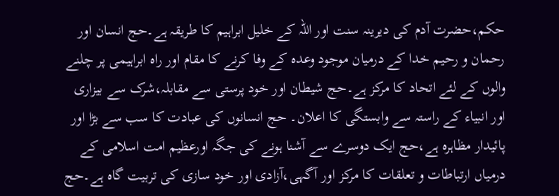حکم،حضرت آدم کی دیرینہ سنت اور اللہ کے خلیل ابراہیم کا طریقہ ہے۔حج انسان اور رحمان و رحیم خدا کے درمیان موجود وعدہ کے وفا کرنے کا مقام اور راہ ابراہیمی پر چلنے والوں کے لئے اتحاد کا مرکز ہے۔حج شیطان اور خود پرستی سے مقابلہ،شرک سے بیزاری اور انبیاء کے راستہ سے وابستگی کا اعلان۔ حج انسانوں کی عبادت کا سب سے بڑا اور پائیدار مظاہرہ ہے،حج ایک دوسرے سے آشنا ہونے کی جگہ اورعظیم امت اسلامی کے درمیاں ارتباطات و تعلقات کا مرکز اور آگہی،آزادی اور خود سازی کی تربیت گاہ ہے۔حج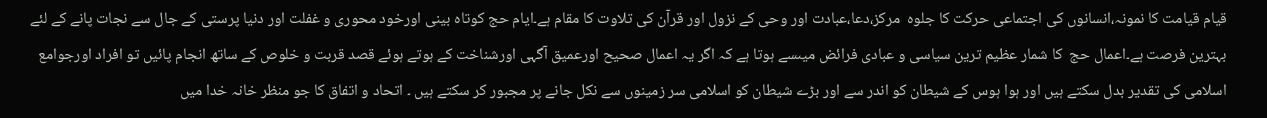قیام قیامت کا نمونہ،انسانوں کی اجتماعی حرکت کا جلوہ  مرکز،دعا،عبادت اور وحی کے نزول اور قرآن کی تلاوت کا مقام ہے۔ایام حج کوتاہ بینی اورخود محوری و غفلت اور دنیا پرستی کے جال سے نجات پانے کے لئے بہترین فرصت ہے۔اعمال حج  کا شمار عظیم ترین سیاسی و عبادی فرائض میںسے ہوتا ہے کہ اگر یہ اعمال صحیح اورعمیق آگہی اورشناخت کے ہوتے ہوئے قصد قربت و خلوص کے ساتھ انجام پائیں تو افراد اورجوامع اسلامی کی تقدیر بدل سکتے ہیں اور ہوا ہوس کے شیطان کو اندر سے اور بڑے شیطان کو اسلامی سر زمینوں سے نکل جانے پر مجبور کر سکتے ہیں ۔ اتحاد و اتفاق کا جو منظر خانہ خدا میں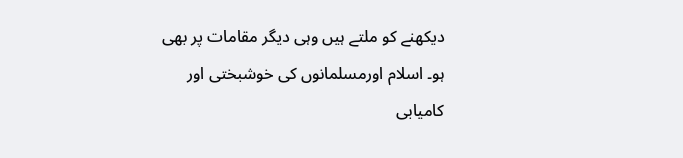دیکھنے کو ملتے ہیں وہی دیگر مقامات پر بھی ہو۔ اسلام اورمسلمانوں کی خوشبختی اور کامیابی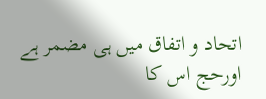اتحاد و اتفاق میں ہی مضمر ہے اورحج اس کا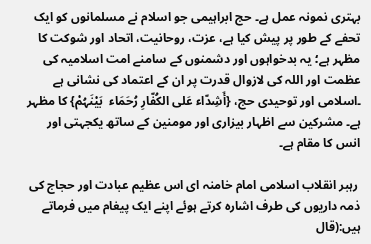بہتری نمونہ عمل ہے۔ حج ابراہیمی جو اسلام نے مسلمانوں کو ایک تحفے کے طور پر پیش کیا ہے، عزت، روحانیت، اتحاد اور شوکت کا مظہر ہے؛ یہ بدخواہوں اور دشمنوں کے سامنے امت اسلامیہ کی عظمت اور اللہ کی لازوال قدرت پر ان کے اعتماد کی نشانی ہے ۔اسلامی اور توحیدی حج، {أَشِدّاء عَلی الکُفّارِ رُحَمَاء  بَيْنَہُمْ} کا مظہر ہے۔ مشرکین سے اظہار بیزاری اور مومنین کے ساتھ یکجہتی اور انس کا مقام ہے۔

 رہبر انقلاب اسلامی امام خامنہ ای اس عظیم عبادت اور حجاج کی ذمہ داریوں کی طرف اشارہ کرتے ہوئے اپنے ایک پیغام میں فرماتے ہیں:(قال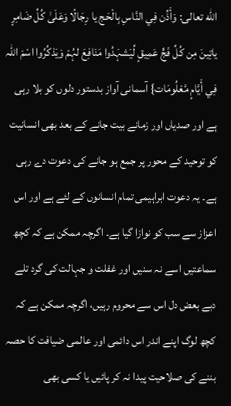الله تعالی: وَأَذِّن فِي النَّاسِ بِالْحَج یا رِجَالًا وَعَلَیٰ کُلِّ ضَامِرٍ یاتِينَ مِن کُلِّ فَجٍّ عَمِيقٍ لِّيَشہَدُوا مَنَافِعَ لہُمْ وَيَذکُرُوا اسْمَ اللہ فِي أَيَّامٍ مَّعْلُومَات} آسمانی آواز بدستور دلوں کو بلا رہی ہے اور صدیاں اور زمانے بیت جانے کے بعد بھی انسانیت کو توحید کے محور پر جمع ہو جانے کی دعوت دے رہی ہے۔ یہ دعوت ابراہیمی تمام انسانوں کے لئے ہے اور اس اعزاز سے سب کو نوازا گیا ہے۔ اگرچہ ممکن ہے کہ کچھ سماعتیں اسے نہ سنیں اور غفلت و جہالت کی گرد تلے دبے بعض دل اس سے محروم رہیں، اگرچہ ممکن ہے کہ کچھ لوگ اپنے اندر اس دائمی اور عالمی ضیافت کا حصہ بننے کی صلاحیت پیدا نہ کر پائيں یا کسی بھی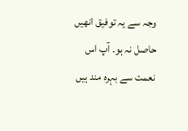وجہ سے یہ توفیق انھیں حاصل نہ ہو۔ آپ اس نعمت سے بہرہ مند ہیں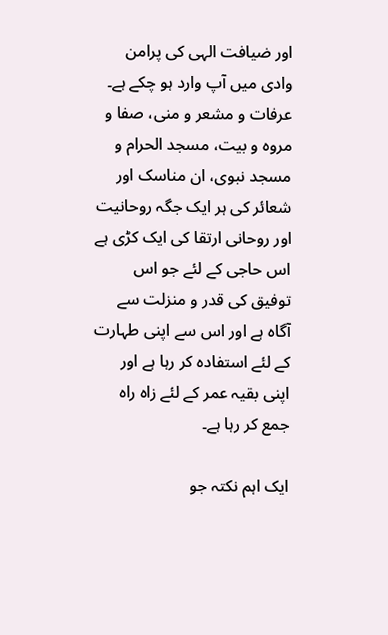اور ضیافت الہی کی پرامن وادی میں آپ وارد ہو چکے ہے۔ عرفات و مشعر و منی، صفا و مروہ و بیت، مسجد الحرام و مسجد نبوی، ان مناسک اور شعائر کی ہر ایک جگہ روحانیت اور روحانی ارتقا کی ایک کڑی ہے اس حاجی کے لئے جو اس توفیق کی قدر و منزلت سے آگاہ ہے اور اس سے اپنی طہارت کے لئے استفادہ کر رہا ہے اور اپنی بقیہ عمر کے لئے زاہ راہ جمع کر رہا ہے۔

ایک اہم نکتہ جو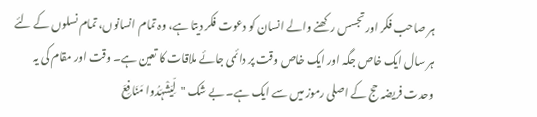ہر صاحب فکر اور تجسس رکھنے والے انسان کو دعوت فکر دیتا ہے، وہ تمام انسانوں، تمام نسلوں کے لئے ہر سال ایک خاص جگہ اور ایک خاص وقت پر دائمی جائے ملاقات کا تعین ہے۔ وقت اور مقام کی یہ وحدت فریضہ حج کے اصلی رموز میں سے ایک ہے۔ بے شک "لِّيَشْہَدُوا مَنَافِعَ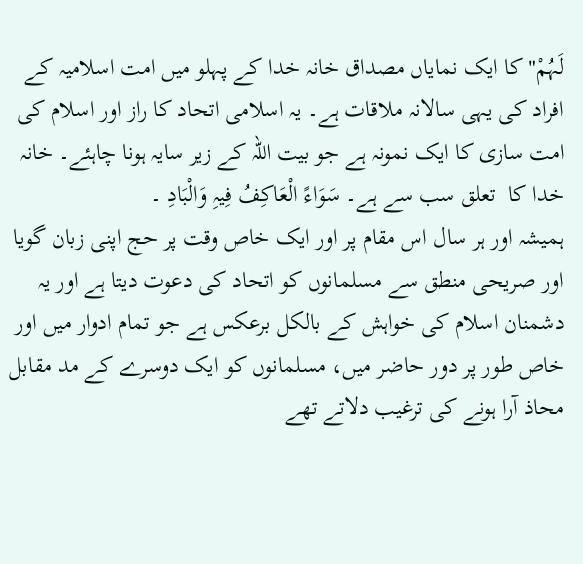لَہُمْ" کا ایک نمایاں مصداق خانہ خدا کے پہلو میں امت اسلامیہ کے افراد کی یہی سالانہ ملاقات ہے۔ یہ اسلامی اتحاد کا راز اور اسلام کی امت سازی کا ایک نمونہ ہے جو بیت اللہ کے زیر سایہ ہونا چاہئے۔ خانہ خدا کا  تعلق سب سے ہے۔ سَوَاءً الْعَاکِفُ فِيہِ وَالْبَادِ ۔
ہمیشہ اور ہر سال اس مقام پر اور ایک خاص وقت پر حج اپنی زبان گویا اور صریحی منطق سے مسلمانوں کو اتحاد کی دعوت دیتا ہے اور یہ دشمنان اسلام کی خواہش کے بالکل برعکس ہے جو تمام ادوار میں اور خاص طور پر دور حاضر میں، مسلمانوں کو ایک دوسرے کے مد مقابل محاذ آرا ہونے کی ترغیب دلاتے تھے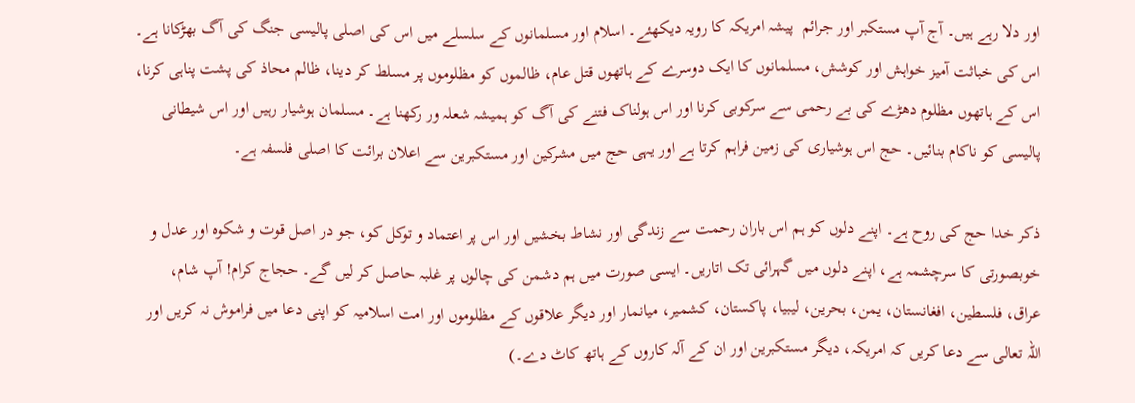اور دلا رہے ہیں۔ آج آپ مستکبر اور جرائم  پیشہ امریکہ کا رویہ دیکھئے۔ اسلام اور مسلمانوں کے سلسلے میں اس کی اصلی پالیسی جنگ کی آگ بھڑکانا ہے۔ اس کی خباثت آمیز خواہش اور کوشش، مسلمانوں کا ایک دوسرے کے ہاتھوں قتل عام، ظالموں کو مظلوموں پر مسلط کر دینا، ظالم محاذ کی پشت پناہی کرنا، اس کے ہاتھوں مظلوم دھڑے کی بے رحمی سے سرکوبی کرنا اور اس ہولناک فتنے کی آگ کو ہمیشہ شعلہ ور رکھنا ہے۔ مسلمان ہوشیار رہیں اور اس شیطانی پالیسی کو ناکام بنائیں۔ حج اس ہوشیاری کی زمین فراہم کرتا ہے اور یہی حج میں مشرکین اور مستکبرین سے اعلان برائت کا اصلی فلسفہ ہے۔

ذکر خدا حج کی روح ہے۔ اپنے دلوں کو ہم اس باران رحمت سے زندگی اور نشاط بخشیں اور اس پر اعتماد و توکل کو، جو در اصل قوت و شکوہ اور عدل و خوبصورتی کا سرچشمہ ہے، اپنے دلوں میں گہرائی تک اتاریں۔ ایسی صورت میں ہم دشمن کی چالوں پر غلبہ حاصل کر لیں گے۔ حجاج کرام! آپ شام، عراق، فلسطین، افغانستان، یمن، بحرین، لیبیا، پاکستان، کشمیر، میانمار اور دیگر علاقوں کے مظلوموں اور امت اسلامیہ کو اپنی دعا میں فراموش نہ کریں اور اللہ تعالی سے دعا کریں کہ امریکہ، دیگر مستکبرین اور ان کے آلہ کاروں کے ہاتھ کاٹ دے۔)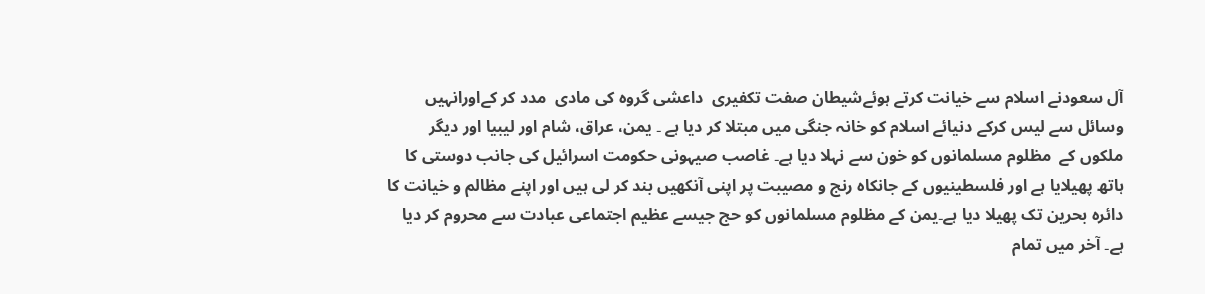آل سعودنے اسلام سے خیانت کرتے ہوئےشیطان صفت تکفیری  داعشی گروہ کی مادی  مدد کر کےاورانہیں وسائل سے لیس کرکے دنیائے اسلام کو خانہ جنگی میں مبتلا کر دیا ہے ۔ یمن، عراق، شام اور لیبیا اور دیگر ملکوں کے  مظلوم مسلمانوں کو خون سے نہلا دیا ہے۔ غاصب صیہونی حکومت اسرائیل کی جانب دوستی کا ہاتھ پھیلایا ہے اور فلسطینیوں کے جانکاہ رنج و مصیبت پر اپنی آنکھیں بند کر لی ہیں اور اپنے مظالم و خیانت کا دائرہ بحرین تک پھیلا دیا ہے۔یمن کے مظلوم مسلمانوں کو حج جیسے عظیم اجتماعی عبادت سے محروم کر دیا ہے۔ آخر میں تمام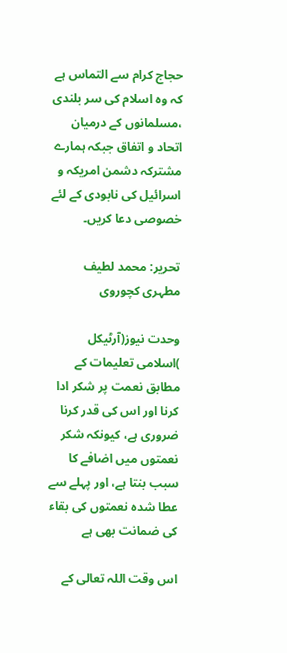حجاج کرام سے التماس ہے کہ وہ اسلام کی سر بلندی ،مسلمانوں کے درمیان اتحاد و اتفاق جبکہ ہمارے مشترکہ دشمن امریکہ و اسرائیل کی نابودی کے لئے خصوصی دعا کریں۔

تحریر: محمد لطیف مطہری کچوروی

وحدت نیوز(آرٹیکل )اسلامی تعلیمات کے مطابق نعمت پر شکر ادا کرنا اور اس کی قدر کرنا ضروری ہے، کیونکہ شکر نعمتوں میں اضافے کا سبب بنتا ہے، اور پہلے سے عطا شدہ نعمتوں کی بقاء کی ضمانت بھی ہے

اس وقت اللہ تعالی کے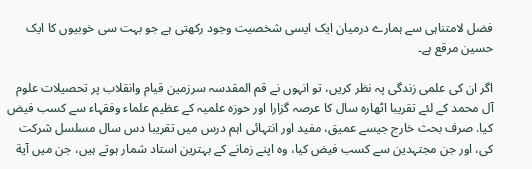فضل لامتناہی سے ہمارے درمیان ایک ایسی شخصیت وجود رکھتی ہے جو بہت سی خوبیوں کا ایک حسین مرقع ہے۔

اگر ان کی علمی زندگی پہ نظر کریں، تو انہوں نے قم المقدسہ سرزمین قیام وانقلاب پر تحصیلات علوم آل محمد کے لئے تقریبا اٹھارہ سال کا عرصہ گزارا اور حوزہ علمیہ کے عظیم علماء وفقہاء سے کسب فیض کیا. صرف بحث خارج جیسے عمیق، مفید اور انتہائی اہم درس میں تقریبا دس سال مسلسل شرکت کی، اور جن مجتہدین سے کسب فیض کیا، وہ اپنے زمانے کے بہترین استاد شمار ہوتے ہیں، جن میں آية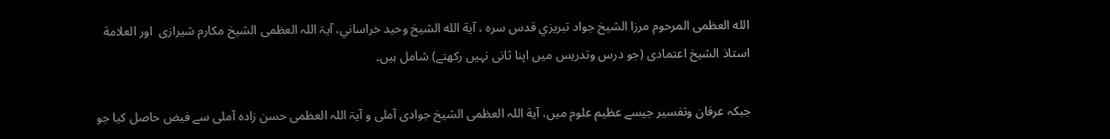الله العظمى المرحوم مرزا الشيخ جواد تبريزي قدس سرہ ، آية الله الشيخ وحيد خراساني، آیۃ اللہ العظمی الشیخ مکارم شیرازی  اور العلامة استاذ الشیخ اعتمادی (جو درس وتدریس میں اپنا ثانی نہیں رکھتے) شامل ہیں۔

جبکہ عرفان وتفسیر جیسے عظیم علوم میں، آیة اللہ العظمی الشیخ جوادی آملی و آیۃ اللہ العظمی حسن زادہ آملی سے فیض حاصل کیا جو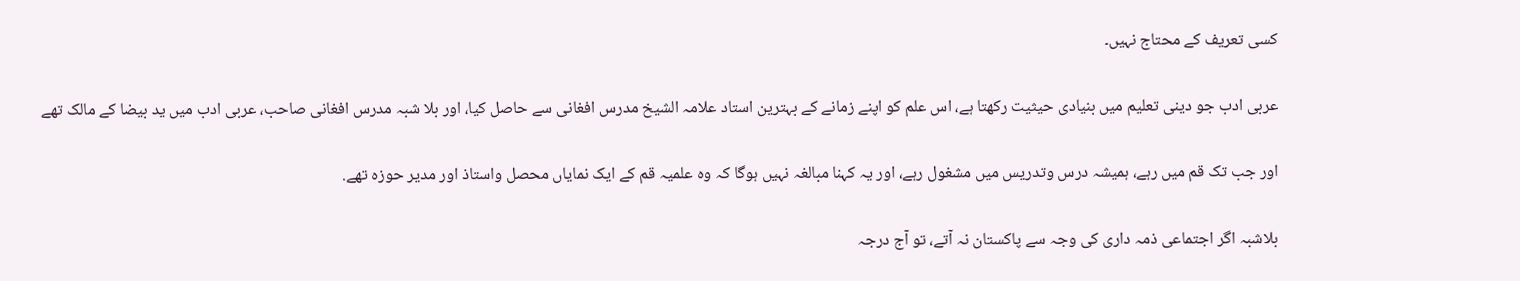کسی تعریف کے محتاج نہیں۔

عربی ادب جو دینی تعلیم میں بنیادی حیثیت رکھتا ہے، اس علم کو اپنے زمانے کے بہترین استاد علامہ الشیخ مدرس افغانی سے حاصل کیا، اور بلا شبہ مدرس افغانی صاحب، عربی ادب میں ید بیضا کے مالک تھے

اور جب تک قم میں رہے، ہمیشہ درس وتدریس میں مشغول رہے، اور یہ کہنا مبالغہ نہیں ہوگا کہ وہ علمیہ قم کے ایک نمایاں محصل واستاذ اور مدیر حوزہ تھے.

بلاشبہ اگر اجتماعی ذمہ داری کی وجہ سے پاکستان نہ آتے، تو آج درجہ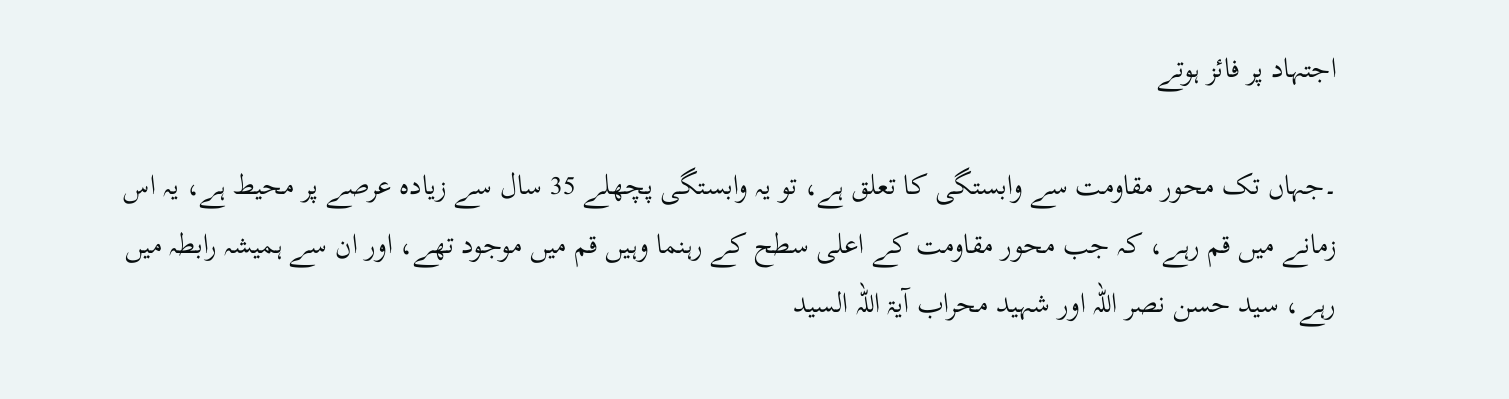اجتہاد پر فائز ہوتے

۔جہاں تک محور مقاومت سے وابستگی کا تعلق ہے، تو یہ وابستگی پچھلے 35 سال سے زیادہ عرصے پر محیط ہے، یہ اس زمانے میں قم رہے، کہ جب محور مقاومت کے اعلی سطح کے رہنما وہیں قم میں موجود تھے، اور ان سے ہمیشہ رابطہ میں رہے، سید حسن نصر اللہ اور شہید محراب آیۃ اللہ السید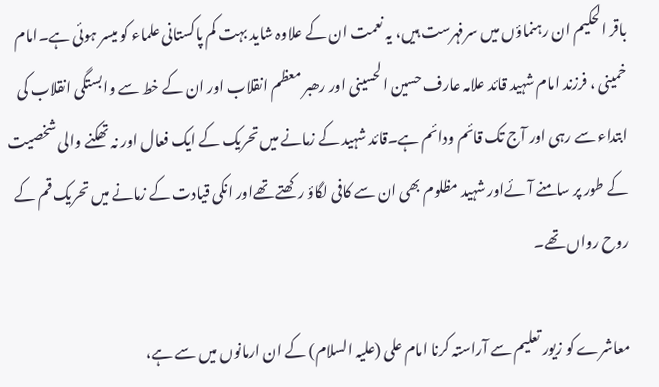باقر الحکیم ان رہنماؤں میں سرفہرست ہیں، یہ نعمت ان کے علاوہ شاید بہت کم پاکستانی علماء کو میسر ہوئی ہے۔امام خمینی ، فرزند امام شہید قائد علامہ عارف حسین الحسینى اور رھبر معظم انقلاب اور ان کے خط سے وابستگی انقلاب کی ابتداء سے رہی اور آج تک قائم ودائم ہے۔قائد شہید کے زمانے میں تحریک کے ایک فعال اور نہ تھکنے والی شخصیت کے طور پر سامنے آئےاور شہید مظلوم بھی ان سے کافی لگاؤ رکھتے تھےاور انکی قیادت کے زمانے میں تحریک قم کے روح رواں تھے۔

معاشرے کو زیور تعلیم سے آراستہ کرنا امام علی (علیہ السلام) کے ان ارمانوں میں سے ہے،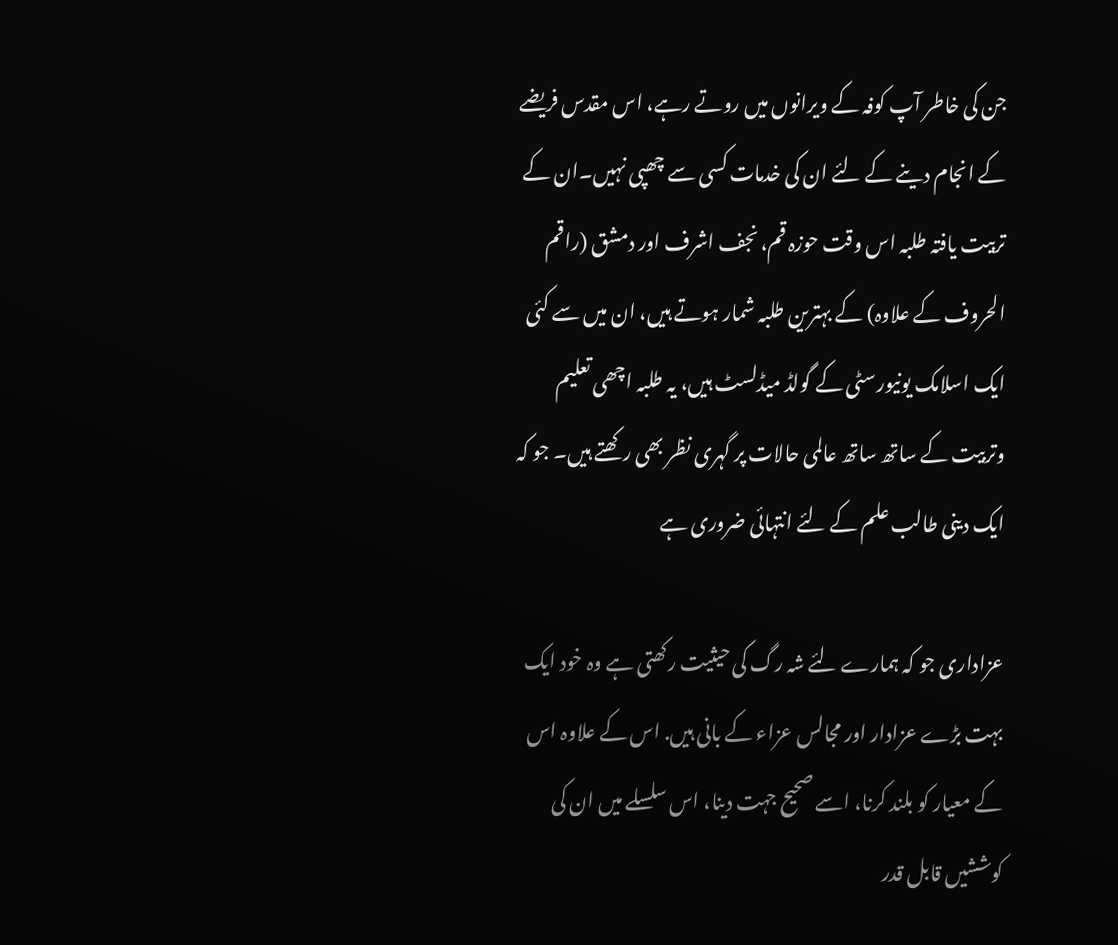جن کی خاطر آپ کوفہ کے ویرانوں میں روتے رہے، اس مقدس فریضے کے انجام دینے کے لئے ان کی خدمات کسی سے چھپی نہیں۔ان کے تربیت یافتہ طلبہ اس وقت حوزہ قم، نجف اشرف اور دمشق (راقم الحروف کے علاوہ) کے بہترین طلبہ شمار ہوتے ہیں، ان میں سے کئی ایک اسلامک یونیورسٹی کے گولڈ میڈلسٹ ہیں، یہ طلبہ اچھی تعلیم وتربیت کے ساتھ ساتھ عالمی حالات پر گہری نظر بھی رکھتے ہیں۔ جو کہ ایک دینی طالب علم کے لئے انتہائی ضروری ہے

عزاداری جو کہ ہمارے لئے شہ رگ کی حیثیت رکھتی ہے وہ خود ایک بہت بڑے عزادار اور مجالس عزاء کے بانی ہیں. اس کے علاوہ اس کے معیار کو بلند کرنا، اسے صحیح جہت دینا، اس سلسلے میں ان کی کوششیں قابل قدر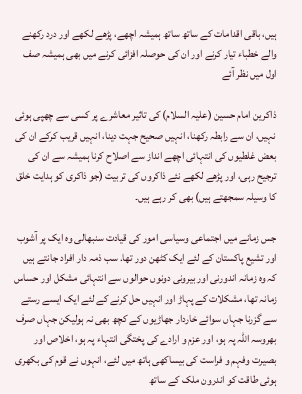ہیں، باقی اقدامات کے ساتھ ساتھ ہمیشہ اچھے، پڑھے لکھے اور درد رکھنے والے خطباء تیار کرنے اور ان کی حوصلہ افزائی کرنے میں بھی ہمیشہ صف اول میں نظر آئے

ذاکرین امام حسین (علیہ السلام) کی تاثیر معاشرے پر کسی سے چھپی ہوئی نہیں، ان سے رابطہ رکھنا، انہیں صحیح جہت دینا، انہیں قریب کرکے ان کی بعض غلطیوں کی انتہائی اچھے انداز سے اصلاح کرنا ہمیشہ سے ان کی ترجیح رہی، اور پڑھے لکھے نئے ذاکروں کی تربیت (جو ذاکری کو ہدایت خلق کا وسیلہ سمجھتے ہیں) بھی کر رہے ہیں۔

جس زمانے میں اجتماعی وسیاسی امور کی قیادت سنبھالی وہ ایک پر آشوب اور تشیع پاکستان کے لئے ایک کٹھن دور تھا. سب ذمہ دار افراد جانتے ہیں کہ وہ زمانہ اندورنی اور بیرونی دونوں حوالوں سے انتہائی مشکل اور حساس زمانہ تھا، مشکلات کے پہاڑ اور انہیں حل کرنے کے لئے ایک ایسے رستے سے گزرنا جہاں سوائے خاردار جھاڑیوں کے کچھ بھی نہ ہولیکن جہاں صرف بھروسہ اللہ پہ ہو، اور عزم و ارادے کی پختگی انتہاء پہ ہو، اخلاص اور بصیرت وفہم و فراست کی بیساکھی ہاتھ میں لئے، انہوں نے قوم کی بکھری ہوئی طاقت کو اندرون ملک کے ساتھ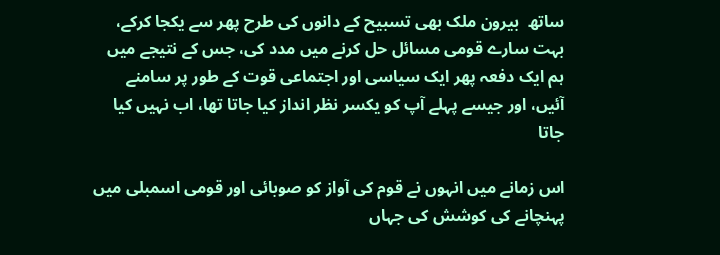ساتھ  بیرون ملک بھی تسبیح کے دانوں کی طرح پھر سے یکجا کرکے، بہت سارے قومی مسائل حل کرنے میں مدد کی، جس کے نتیجے میں  ہم ایک دفعہ پھر ایک سیاسی اور اجتماعی قوت کے طور پر سامنے آئیں، اور جیسے پہلے آپ کو یکسر نظر انداز کیا جاتا تھا، اب نہیں کیا جاتا

اس زمانے میں انہوں نے قوم کی آواز کو صوبائی اور قومی اسمبلی میں پہنچانے کی کوشش کی جہاں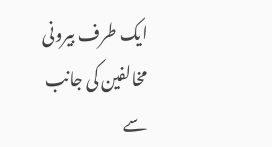ایک طرف بیرونی مخالفین کی جانب سے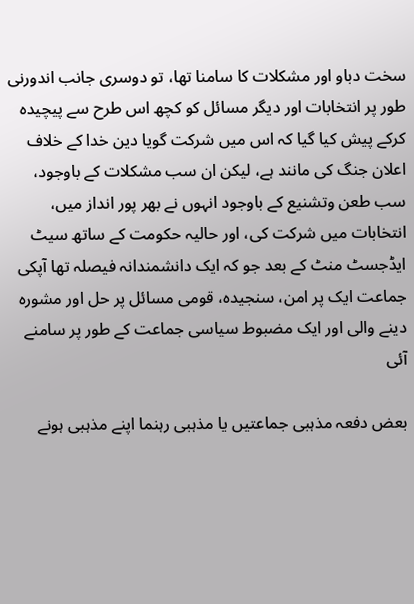سخت دباو اور مشکلات کا سامنا تھا، تو دوسری جانب اندورنی طور پر انتخابات اور دیگر مسائل کو کچھ اس طرح سے پیچیدہ کرکے پیش کیا گیا کہ اس میں شرکت گویا دین خدا کے خلاف اعلان جنگ کی مانند ہے، لیکن ان سب مشکلات کے باوجود، سب طعن وتشنیع کے باوجود انہوں نے بھر پور انداز میں، انتخابات میں شرکت کی، اور حالیہ حکومت کے ساتھ سیٹ ایڈجسٹ منٹ کے بعد جو کہ ایک دانشمندانہ فیصلہ تھا آپکی جماعت ایک پر امن، سنجیدہ، قومی مسائل پر حل اور مشورہ دینے والی اور ایک مضبوط سیاسی جماعت کے طور پر سامنے آئی

بعض دفعہ مذہبی جماعتیں یا مذہبی رہنما اپنے مذہبی ہونے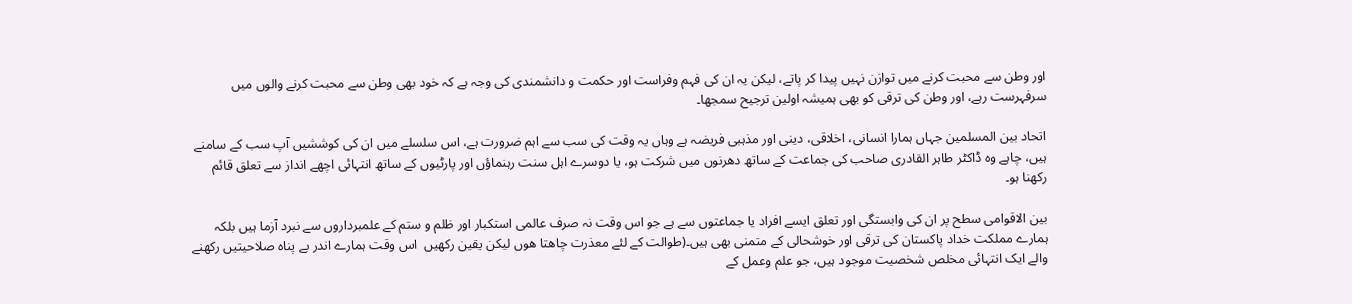اور وطن سے محبت کرنے میں توازن نہیں پیدا کر پاتے، لیکن یہ ان کی فہم وفراست اور حکمت و دانشمندی کی وجہ ہے کہ خود بھی وطن سے محبت کرنے والوں میں سرفہرست رہے، اور وطن کی ترقی کو بھی ہمیشہ اولین ترجیح سمجھا۔

اتحاد بین المسلمین جہاں ہمارا انسانی، اخلاقی، دینی اور مذہبی فریضہ ہے وہاں یہ وقت کی سب سے اہم ضرورت ہے، اس سلسلے میں ان کی کوششیں آپ سب کے سامنے ہیں، چاہے وہ ڈاکٹر طاہر القادری صاحب کی جماعت کے ساتھ دھرنوں میں شرکت ہو، یا دوسرے اہل سنت رہنماؤں اور پارٹیوں کے ساتھ انتہائی اچھے انداز سے تعلق قائم رکھنا ہو۔

بین الاقوامی سطح پر ان کی وابستگی اور تعلق ایسے افراد یا جماعتوں سے ہے جو اس وقت نہ صرف عالمی استکبار اور ظلم و ستم کے علمبرداروں سے نبرد آزما ہیں بلکہ ہمارے مملکت خداد پاکستان کی ترقی اور خوشحالی کے متمنی بھی ہیں۔(طوالت کے لئے معذرت چاھتا ھوں لیکن یقین رکھیں  اس وقت ہمارے اندر بے پناہ صلاحیتیں رکھنے والے ایک انتہائی مخلص شخصیت موجود ہیں، جو علم وعمل کے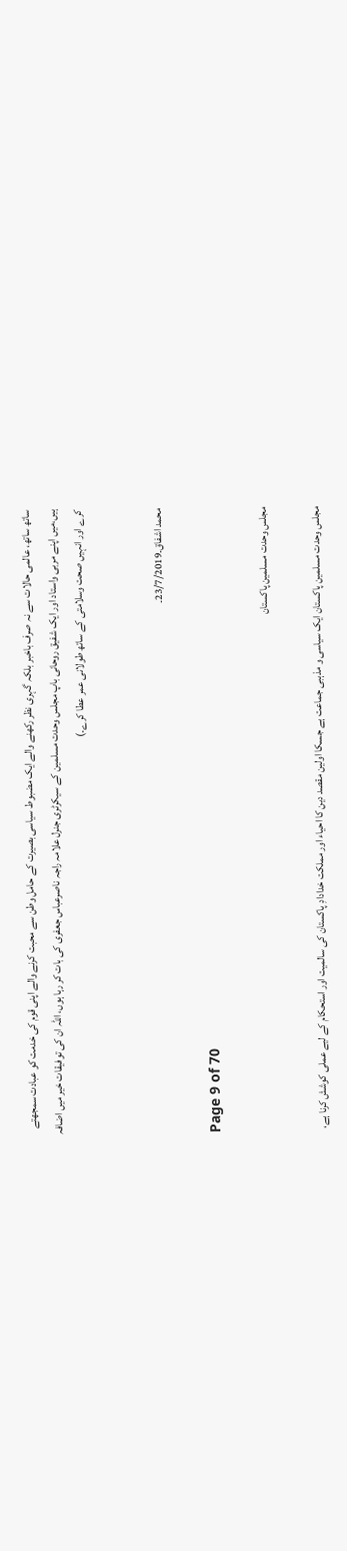ساتھ ساتھ، عالمی حالات سے نہ صرف باخبر بلکہ گہری نظر رکھنے والے ایک مضبوط سیاسی بصیرت کے حامل وطن سے محبت کرنے والے اپنی قوم کی خدمت کو عبادت سمجھتے ہیں،میں اپنے مربی واستاد اور ایک شفیق روحانی باپ مجلس وحدت مسلمین کے سیکرٹری جنرل علامہ راجہ ناصرعباس جعفری کی بات کر رہا ہوں، اللہ ان کی توفیقات خیر میں اضافہ کرے اور انہیں صحت وسلامتی کے ساتھ طولانی عمر عطا کرے۔)


محمد اشفاق۔23/7/2019۔

Page 9 of 70

مجلس وحدت مسلمین پاکستان

مجلس وحدت مسلمین پاکستان ایک سیاسی و مذہبی جماعت ہے جسکا اولین مقصد دین کا احیاء اور مملکت خدادادِ پاکستان کی سالمیت اور استحکام کے لیے عملی کوشش کرنا ہے،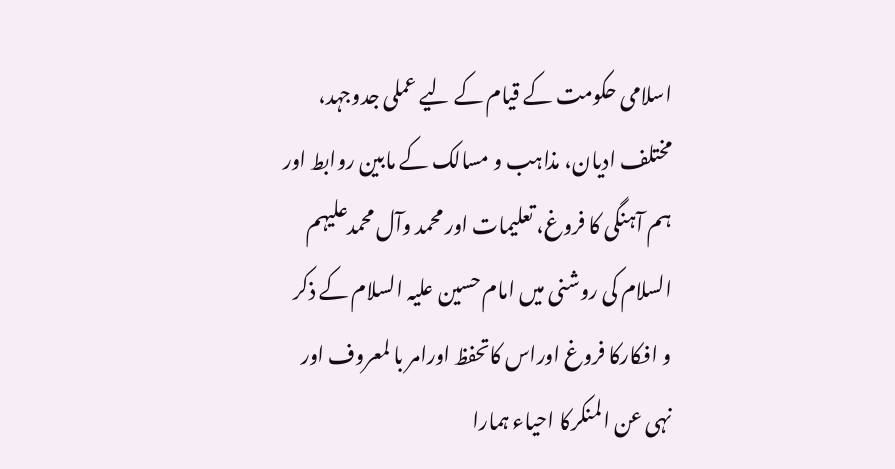اسلامی حکومت کے قیام کے لیے عملی جدوجہد، مختلف ادیان، مذاہب و مسالک کے مابین روابط اور ہم آہنگی کا فروغ، تعلیمات اور محمد وآل محمدعلیہم السلام کی روشنی میں امام حسین علیہ السلام کے ذکر و افکارکا فروغ اوراس کاتحفظ اورامر با لمعروف اور نہی عن المنکرکا احیاء ہمارا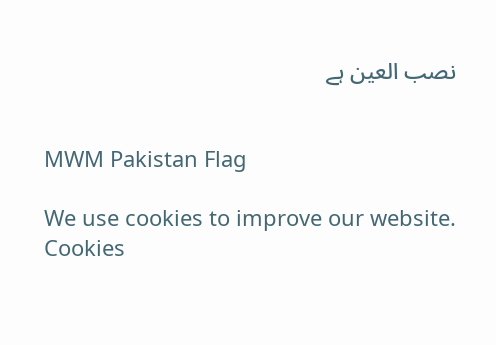نصب العین ہے


MWM Pakistan Flag

We use cookies to improve our website. Cookies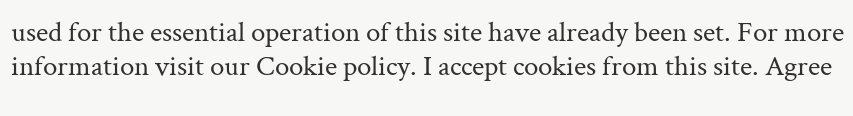used for the essential operation of this site have already been set. For more information visit our Cookie policy. I accept cookies from this site. Agree